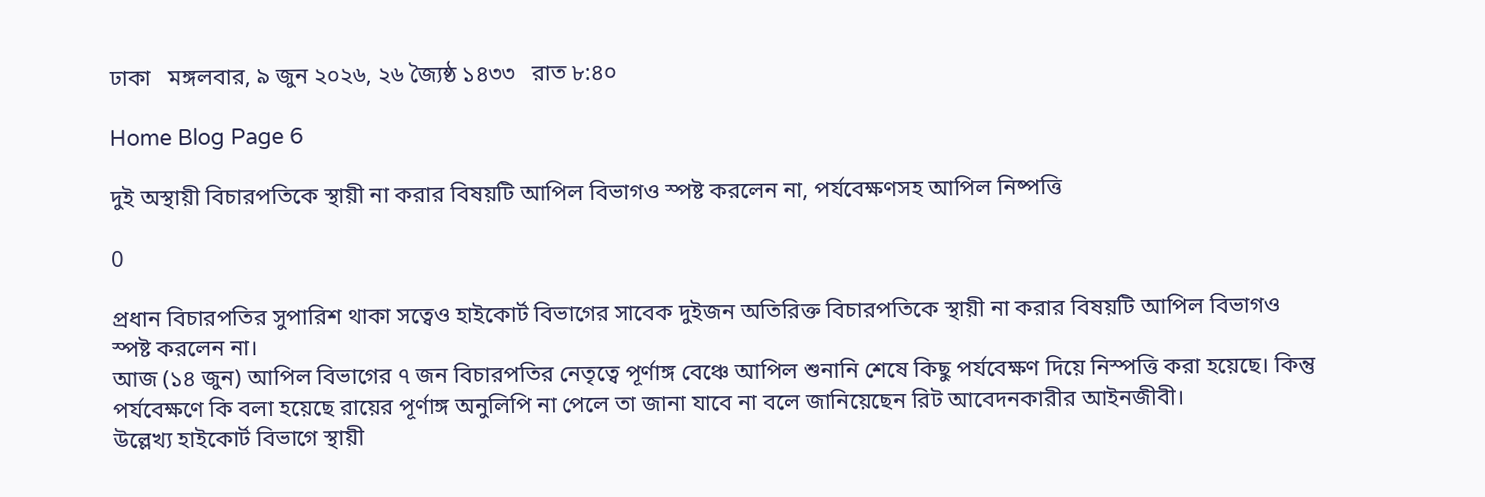ঢাকা   মঙ্গলবার, ৯ জুন ২০২৬, ২৬ জ্যৈষ্ঠ ১৪৩৩   রাত ৮:৪০

Home Blog Page 6

দুই অস্থায়ী বিচারপতিকে স্থায়ী না করার বিষয়টি আপিল বিভাগও স্পষ্ট করলেন না, পর্যবেক্ষণসহ আপিল নিষ্পত্তি

0

প্রধান বিচারপতির সুপারিশ থাকা সত্বেও হাইকোর্ট বিভাগের সাবেক দুইজন অতিরিক্ত বিচারপতিকে স্থায়ী না করার বিষয়টি আপিল বিভাগও স্পষ্ট করলেন না।
আজ (১৪ জুন) আপিল বিভাগের ৭ জন বিচারপতির নেতৃত্বে পূর্ণাঙ্গ বেঞ্চে আপিল শুনানি শেষে কিছু পর্যবেক্ষণ দিয়ে নিস্পত্তি করা হয়েছে। কিন্তু পর্যবেক্ষণে কি বলা হয়েছে রায়ের পূর্ণাঙ্গ অনুলিপি না পেলে তা জানা যাবে না বলে জানিয়েছেন রিট আবেদনকারীর আইনজীবী।
উল্লেখ্য হাইকোর্ট বিভাগে স্থায়ী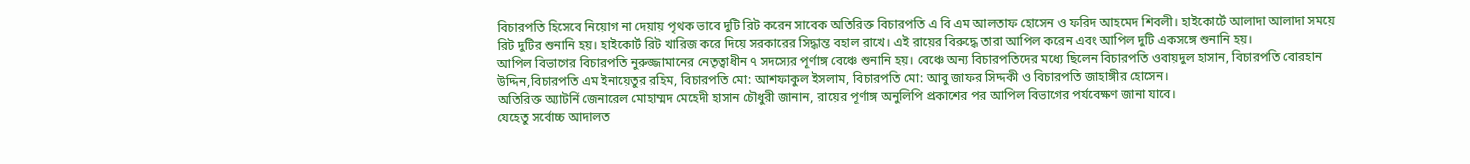বিচারপতি হিসেবে নিয়োগ না দেয়ায় পৃথক ভাবে দুটি রিট করেন সাবেক অতিরিক্ত বিচারপতি এ বি এম আলতাফ হোসেন ও ফরিদ আহমেদ শিবলী। হাইকোর্টে আলাদা আলাদা সময়ে রিট দুটির শুনানি হয়। হাইকোর্ট রিট খারিজ করে দিয়ে সরকারের সিদ্ধান্ত বহাল রাখে। এই রায়ের বিরুদ্ধে তারা আপিল করেন এবং আপিল দুটি একসঙ্গে শুনানি হয়।
আপিল বিভাগের বিচারপতি নুরুজ্জামানের নেতৃত্বাধীন ৭ সদস্যের পূর্ণাঙ্গ বেঞ্চে শুনানি হয়। বেঞ্চে অন্য বিচারপতিদের মধ্যে ছিলেন বিচারপতি ওবায়দুল হাসান, বিচারপতি বোরহান উদ্দিন,বিচারপতি এম ইনায়েতুর রহিম, বিচারপতি মো: আশফাকুল ইসলাম, বিচারপতি মো: আবু জাফর সিদ্দকী ও বিচারপতি জাহাঙ্গীর হোসেন।
অতিরিক্ত অ্যাটর্নি জেনারেল মোহাম্মদ মেহেদী হাসান চৌধুরী জানান, রায়ের পূর্ণাঙ্গ অনুলিপি প্রকাশের পর আপিল বিভাগের পর্যবেক্ষণ জানা যাবে।
যেহেতু সর্বোচ্চ আদালত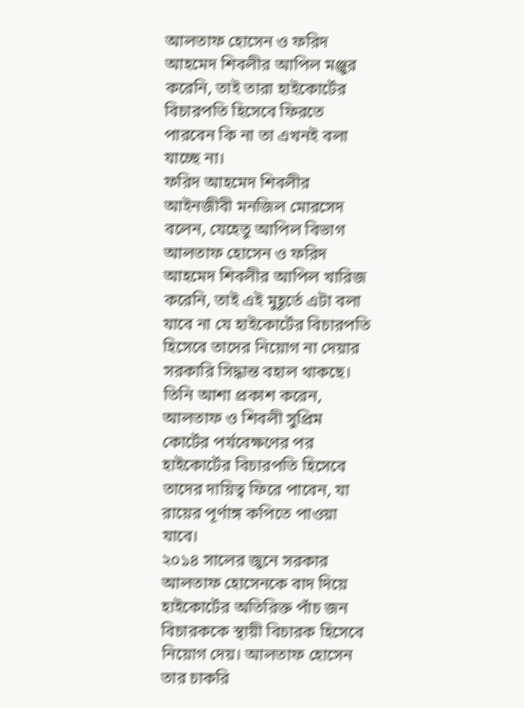আলতাফ হোসেন ও ফরিদ আহমেদ শিবলীর আপিল মঞ্জুর করেনি, তাই তারা হাইকোর্টের বিচারপতি হিসেবে ফিরতে পারবেন কি না তা এখনই বলা যাচ্ছে না।
ফরিদ আহমেদ শিবলীর আইনজীবী মনজিল মোরসেদ বলেন, যেহেতু আপিল বিভাগ আলতাফ হোসেন ও ফরিদ আহমেদ শিবলীর আপিল খারিজ করেনি, তাই এই মুহূর্তে এটা বলা যাবে না যে হাইকোর্টের বিচারপতি হিসেবে তাদের নিয়োগ না দেয়ার সরকারি সিদ্ধান্ত বহাল থাকছে।
তিনি আশা প্রকাশ করেন, আলতাফ ও শিবলী সুপ্রিম কোর্টের পর্যবেক্ষণের পর হাইকোর্টের বিচারপতি হিসেবে তাদের দায়িত্ব ফিরে পাবেন, যা রায়ের পূর্ণাঙ্গ কপিতে পাওয়া যাবে।
২০১৪ সালের জুনে সরকার আলতাফ হোসেনকে বাদ দিয়ে হাইকোর্টের অতিরিক্ত পাঁচ জন বিচারককে স্থায়ী বিচারক হিসেবে নিয়োগ দেয়। আলতাফ হোসেন তার চাকরি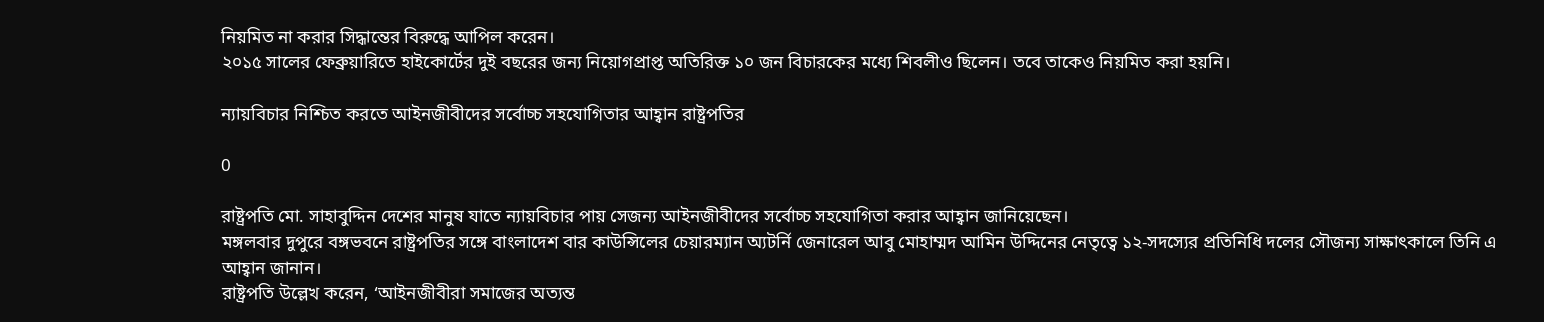নিয়মিত না করার সিদ্ধান্তের বিরুদ্ধে আপিল করেন।
২০১৫ সালের ফেব্রুয়ারিতে হাইকোর্টের দুই বছরের জন্য নিয়োগপ্রাপ্ত অতিরিক্ত ১০ জন বিচারকের মধ্যে শিবলীও ছিলেন। তবে তাকেও নিয়মিত করা হয়নি।

ন্যায়বিচার নিশ্চিত করতে আইনজীবীদের সর্বোচ্চ সহযোগিতার আহ্বান রাষ্ট্রপতির

0

রাষ্ট্রপতি মো. সাহাবুদ্দিন দেশের মানুষ যাতে ন্যায়বিচার পায় সেজন্য আইনজীবীদের সর্বোচ্চ সহযোগিতা করার আহ্বান জানিয়েছেন।
মঙ্গলবার দুপুরে বঙ্গভবনে রাষ্ট্রপতির সঙ্গে বাংলাদেশ বার কাউন্সিলের চেয়ারম্যান অ্যটর্নি জেনারেল আবু মোহাম্মদ আমিন উদ্দিনের নেতৃত্বে ১২-সদস্যের প্রতিনিধি দলের সৌজন্য সাক্ষাৎকালে তিনি এ আহ্বান জানান।
রাষ্ট্রপতি উল্লেখ করেন, ‘আইনজীবীরা সমাজের অত্যন্ত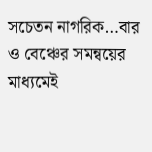সচেতন নাগরিক…বার ও বেঞ্চের সমন্বয়ের মাধ্যমেই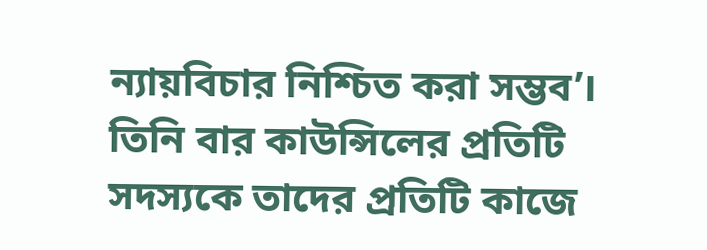ন্যায়বিচার নিশ্চিত করা সম্ভব’।
তিনি বার কাউন্সিলের প্রতিটি সদস্যকে তাদের প্রতিটি কাজে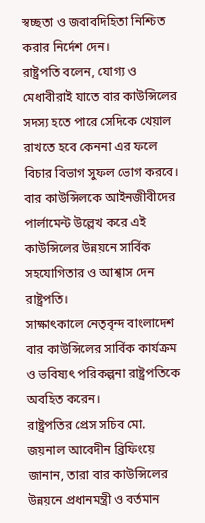স্বচ্ছতা ও জবাবদিহিতা নিশ্চিত করার নির্দেশ দেন।
রাষ্ট্রপতি বলেন, যোগ্য ও মেধাবীরাই যাতে বার কাউন্সিলের সদস্য হতে পারে সেদিকে খেয়াল রাখতে হবে কেননা এর ফলে বিচার বিভাগ সুফল ভোগ করবে।
বার কাউন্সিলকে আইনজীবীদের পার্লামেন্ট উল্লেখ করে এই কাউন্সিলের উন্নয়নে সার্বিক সহযোগিতার ও আশ্বাস দেন রাষ্ট্রপতি।
সাক্ষাৎকালে নেতৃবৃন্দ বাংলাদেশ বার কাউন্সিলের সার্বিক কার্যক্রম ও ভবিষ্যৎ পরিকল্পনা রাষ্ট্রপতিকে অবহিত করেন।
রাষ্ট্রপতির প্রেস সচিব মো. জয়নাল আবেদীন ব্রিফিংয়ে জানান, তারা বার কাউন্সিলের উন্নয়নে প্রধানমন্ত্রী ও বর্তমান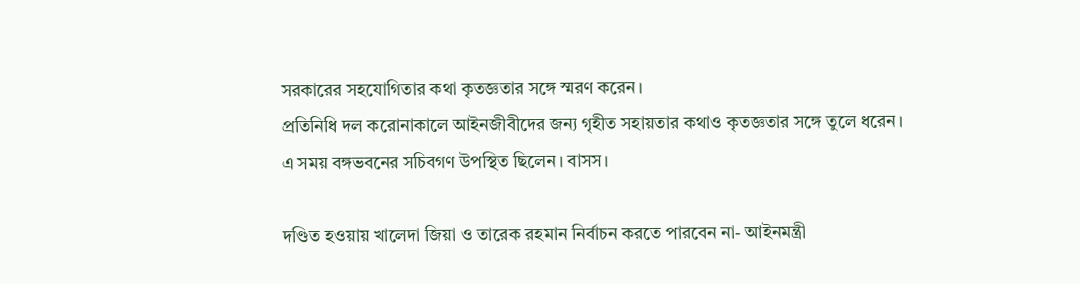সরকারের সহযোগিতার কথা কৃতজ্ঞতার সঙ্গে স্মরণ করেন।
প্রতিনিধি দল করোনাকালে আইনজীবীদের জন্য গৃহীত সহায়তার কথাও কৃতজ্ঞতার সঙ্গে তুলে ধরেন।
এ সময় বঙ্গভবনের সচিবগণ উপস্থিত ছিলেন। বাসস।

দণ্ডিত হওয়ায় খালেদা জিয়া ও তারেক রহমান নির্বাচন করতে পারবেন না- আইনমন্ত্রী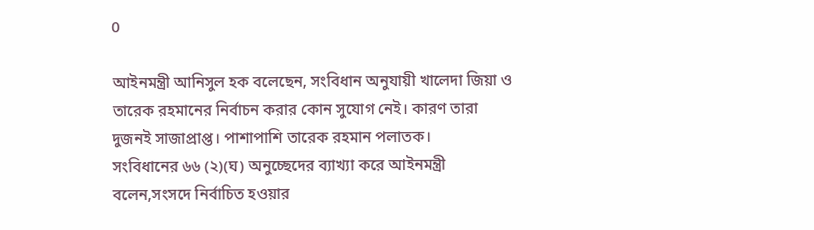0

আইনমন্ত্রী আনিসুল হক বলেছেন, সংবিধান অনুযায়ী খালেদা জিয়া ও তারেক রহমানের নির্বাচন করার কোন সুযোগ নেই। কারণ তারা দুজনই সাজাপ্রাপ্ত। পাশাপাশি তারেক রহমান পলাতক।
সংবিধানের ৬৬ (২)(ঘ) অনুচ্ছেদের ব্যাখ্যা করে আইনমন্ত্রী বলেন,সংসদে নির্বাচিত হওয়ার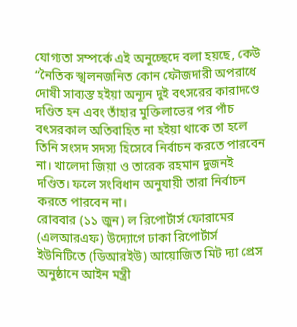যোগ্যতা সম্পর্কে এই অনুচ্ছেদে বলা হয়ছে, কেউ “নৈতিক স্খলনজনিত কোন ফৌজদারী অপরাধে দোষী সাব্যস্ত হইয়া অন্যূন দুই বৎসরের কারাদণ্ডে দণ্ডিত হন এবং তাঁহার মুক্তিলাভের পর পাঁচ বৎসরকাল অতিবাহিত না হইয়া থাকে তা হলে তিনি সংসদ সদস্য হিসেবে নির্বাচন করতে পারবেন না। খালেদা জিয়া ও তারেক রহমান দুজনই দণ্ডিত। ফলে সংবিধান অনুযায়ী তারা নির্বাচন করতে পারবেন না।
রোববার (১১ জুন) ল রিপোর্টার্স ফোরামের (এলআরএফ) উদ্যোগে ঢাকা রিপোর্টার্স ইউনিটিতে (ডিআরইউ) আয়োজিত মিট দ্যা প্রেস অনুষ্ঠানে আইন মন্ত্রী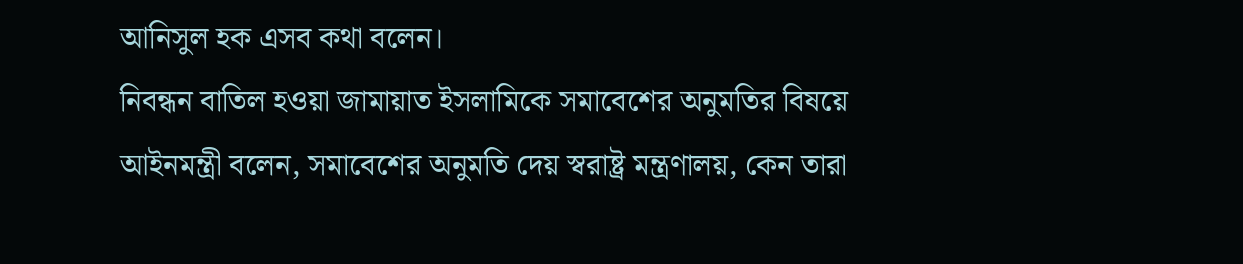আনিসুল হক এসব কথা বলেন।
নিবন্ধন বাতিল হওয়া জামায়াত ইসলামিকে সমাবেশের অনুমতির বিষয়ে আইনমন্ত্রী বলেন, সমাবেশের অনুমতি দেয় স্বরাষ্ট্র মন্ত্রণালয়, কেন তারা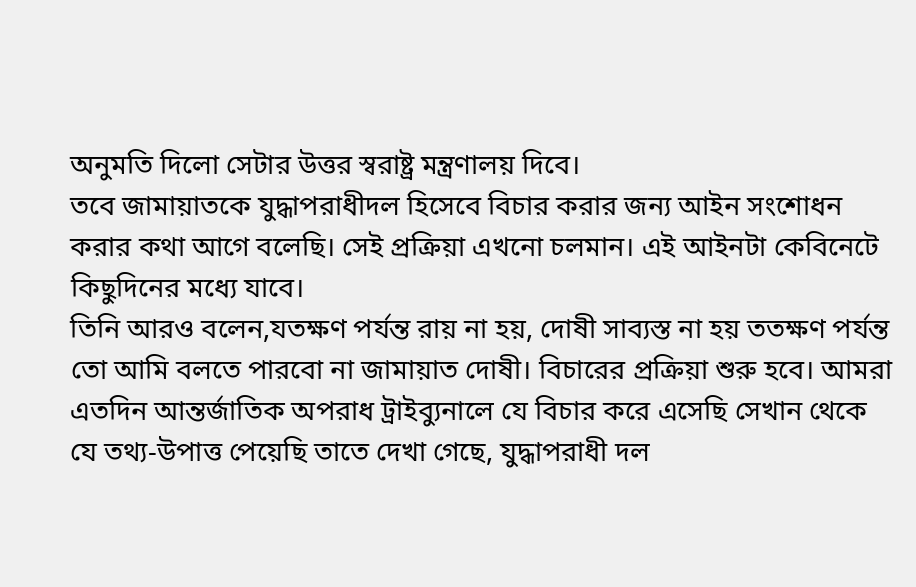অনুমতি দিলো সেটার উত্তর স্বরাষ্ট্র মন্ত্রণালয় দিবে।
তবে জামায়াতকে যুদ্ধাপরাধীদল হিসেবে বিচার করার জন্য আইন সংশোধন করার কথা আগে বলেছি। সেই প্রক্রিয়া এখনো চলমান। এই আইনটা কেবিনেটে কিছুদিনের মধ্যে যাবে।
তিনি আরও বলেন,যতক্ষণ পর্যন্ত রায় না হয়, দোষী সাব্যস্ত না হয় ততক্ষণ পর্যন্ত তো আমি বলতে পারবো না জামায়াত দোষী। বিচারের প্রক্রিয়া শুরু হবে। আমরা এতদিন আন্তর্জাতিক অপরাধ ট্রাইব্যুনালে যে বিচার করে এসেছি সেখান থেকে যে তথ্য-উপাত্ত পেয়েছি তাতে দেখা গেছে, যুদ্ধাপরাধী দল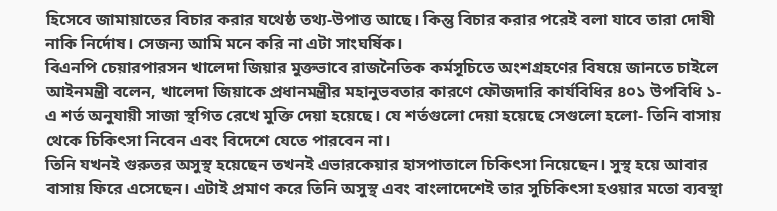হিসেবে জামায়াতের বিচার করার যথেষ্ঠ তথ্য-উপাত্ত আছে। কিন্তু বিচার করার পরেই বলা যাবে তারা দোষী নাকি নির্দোষ। সেজন্য আমি মনে করি না এটা সাংঘর্ষিক।
বিএনপি চেয়ারপারসন খালেদা জিয়ার মুক্তভাবে রাজনৈতিক কর্মসূচিতে অংশগ্রহণের বিষয়ে জানতে চাইলে আইনমন্ত্রী বলেন, খালেদা জিয়াকে প্রধানমন্ত্রীর মহানুভবতার কারণে ফৌজদারি কার্যবিধির ৪০১ উপবিধি ১-এ শর্ত অনুযায়ী সাজা স্থগিত রেখে মুক্তি দেয়া হয়েছে। যে শর্তগুলো দেয়া হয়েছে সেগুলো হলো- তিনি বাসায় থেকে চিকিৎসা নিবেন এবং বিদেশে যেতে পারবেন না।
তিনি যখনই গুরুতর অসুস্থ হয়েছেন তখনই এভারকেয়ার হাসপাতালে চিকিৎসা নিয়েছেন। সুস্থ হয়ে আবার বাসায় ফিরে এসেছেন। এটাই প্রমাণ করে তিনি অসুস্থ এবং বাংলাদেশেই তার সুচিকিৎসা হওয়ার মতো ব্যবস্থা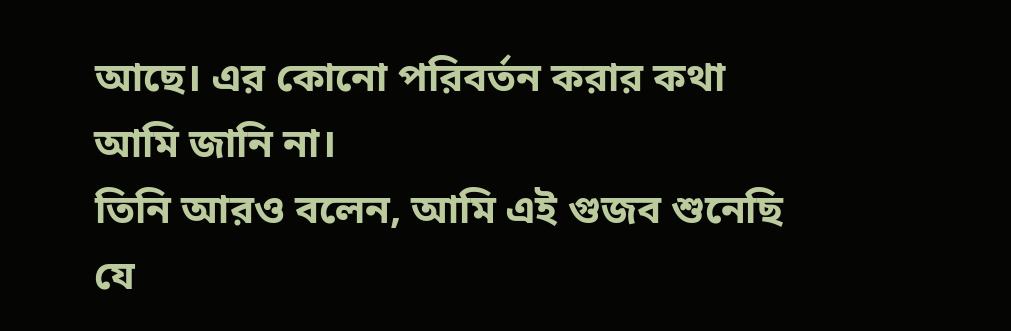আছে। এর কোনো পরিবর্তন করার কথা আমি জানি না।
তিনি আরও বলেন, আমি এই গুজব শুনেছি যে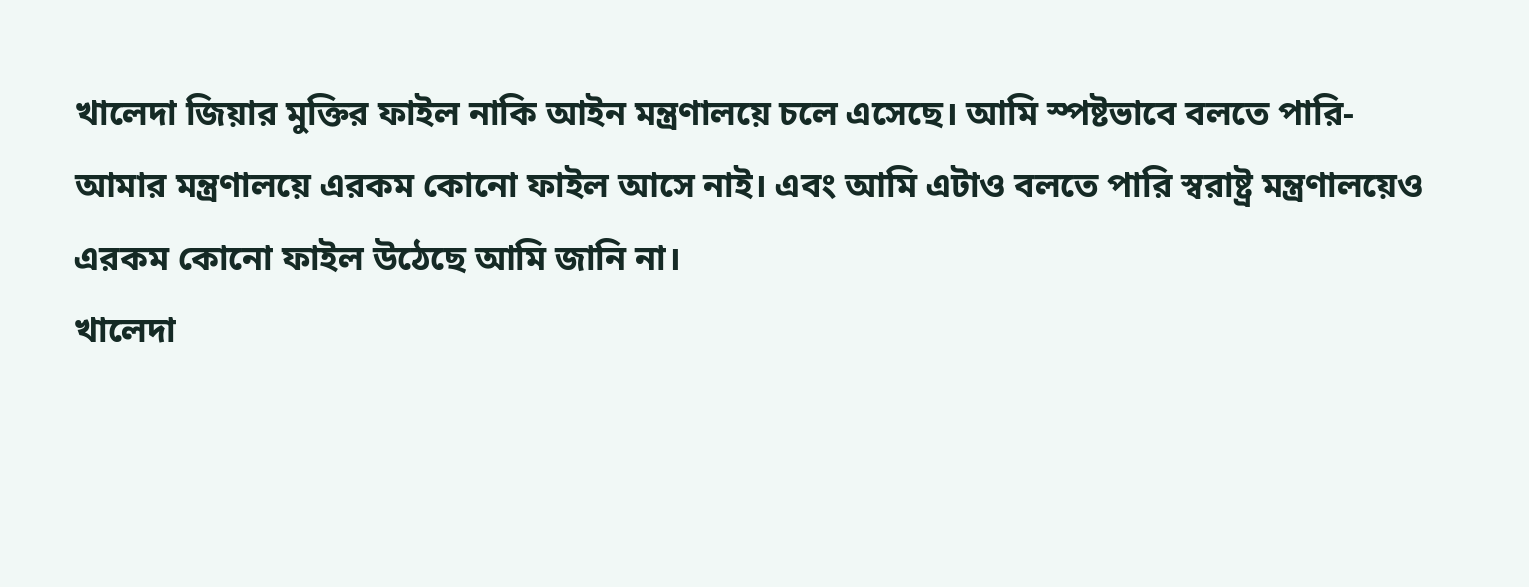খালেদা জিয়ার মুক্তির ফাইল নাকি আইন মন্ত্রণালয়ে চলে এসেছে। আমি স্পষ্টভাবে বলতে পারি- আমার মন্ত্রণালয়ে এরকম কোনো ফাইল আসে নাই। এবং আমি এটাও বলতে পারি স্বরাষ্ট্র মন্ত্রণালয়েও এরকম কোনো ফাইল উঠেছে আমি জানি না।
খালেদা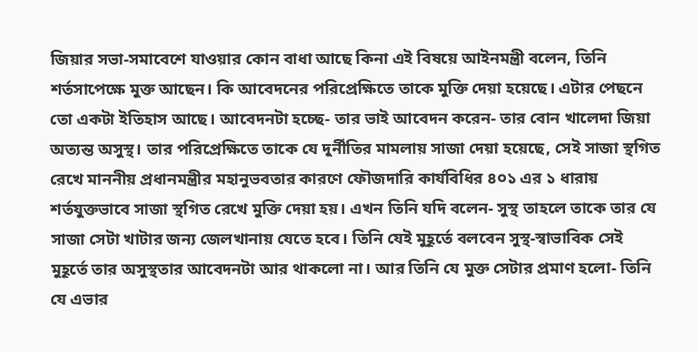জিয়ার সভা-সমাবেশে যাওয়ার কোন বাধা আছে কিনা এই বিষয়ে আইনমন্ত্রী বলেন, তিনি শর্তসাপেক্ষে মুক্ত আছেন। কি আবেদনের পরিপ্রেক্ষিতে তাকে মুক্তি দেয়া হয়েছে। এটার পেছনে তো একটা ইতিহাস আছে। আবেদনটা হচ্ছে- তার ভাই আবেদন করেন- তার বোন খালেদা জিয়া অত্যন্ত অসুস্থ। তার পরিপ্রেক্ষিতে তাকে যে দুর্নীতির মামলায় সাজা দেয়া হয়েছে, সেই সাজা স্থগিত রেখে মাননীয় প্রধানমন্ত্রীর মহানুভবতার কারণে ফৌজদারি কার্যবিধির ৪০১ এর ১ ধারায় শর্তযুক্তভাবে সাজা স্থগিত রেখে মুক্তি দেয়া হয়। এখন তিনি যদি বলেন- সুস্থ তাহলে তাকে তার যে সাজা সেটা খাটার জন্য জেলখানায় যেতে হবে। তিনি যেই মুহূর্তে বলবেন সুস্থ-স্বাভাবিক সেই মুহূর্তে তার অসুস্থতার আবেদনটা আর থাকলো না। আর তিনি যে মুক্ত সেটার প্রমাণ হলো- তিনি যে এভার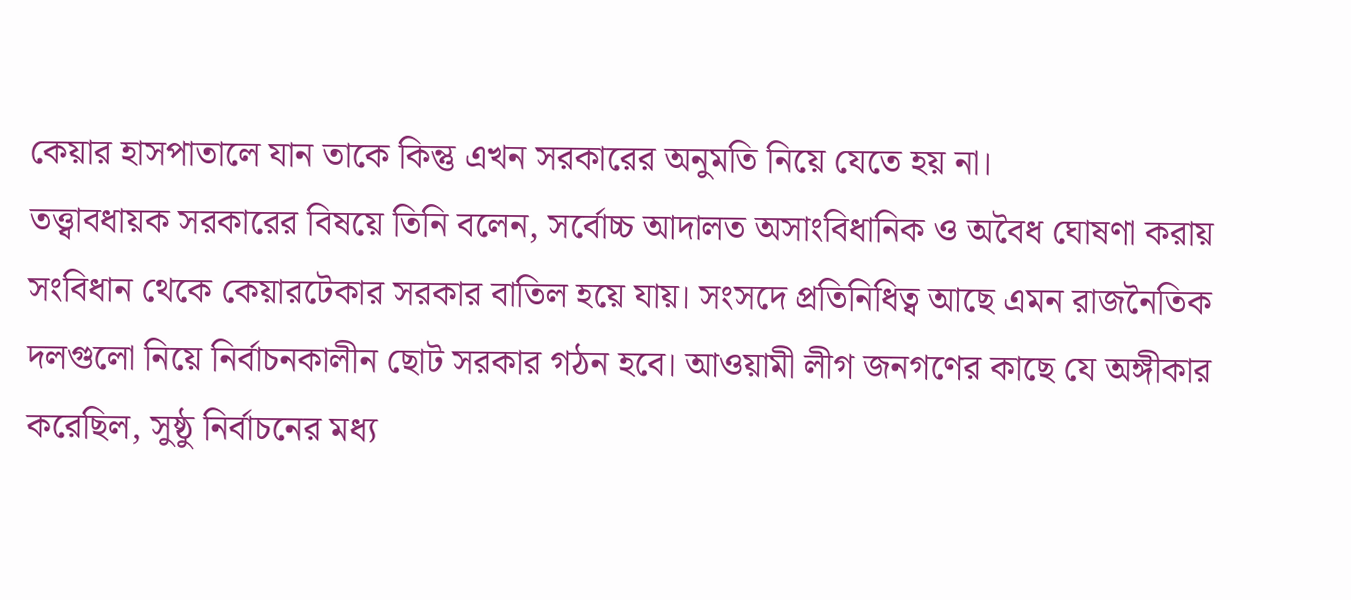কেয়ার হাসপাতালে যান তাকে কিন্তু এখন সরকারের অনুমতি নিয়ে যেতে হয় না।
তত্ত্বাবধায়ক সরকারের বিষয়ে তিনি বলেন, সর্বোচ্চ আদালত অসাংবিধানিক ও অবৈধ ঘোষণা করায় সংবিধান থেকে কেয়ারটেকার সরকার বাতিল হয়ে যায়। সংসদে প্রতিনিধিত্ব আছে এমন রাজনৈতিক দলগুলো নিয়ে নির্বাচনকালীন ছোট সরকার গঠন হবে। আওয়ামী লীগ জনগণের কাছে যে অঙ্গীকার করেছিল, সুষ্ঠু নির্বাচনের মধ্য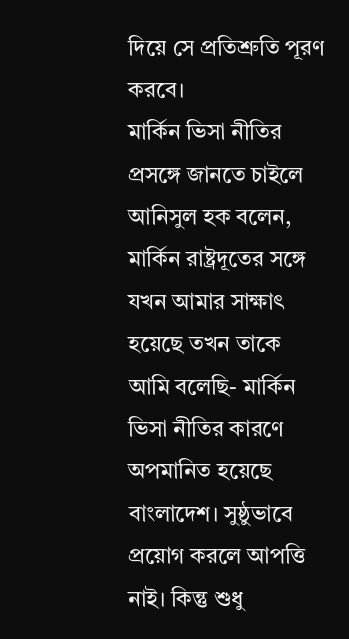দিয়ে সে প্রতিশ্রুতি পূরণ করবে।
মার্কিন ভিসা নীতির প্রসঙ্গে জানতে চাইলে আনিসুল হক বলেন, মার্কিন রাষ্ট্রদূতের সঙ্গে যখন আমার সাক্ষাৎ হয়েছে তখন তাকে আমি বলেছি- মার্কিন ভিসা নীতির কারণে অপমানিত হয়েছে বাংলাদেশ। সুষ্ঠুভাবে প্রয়োগ করলে আপত্তি নাই। কিন্তু শুধু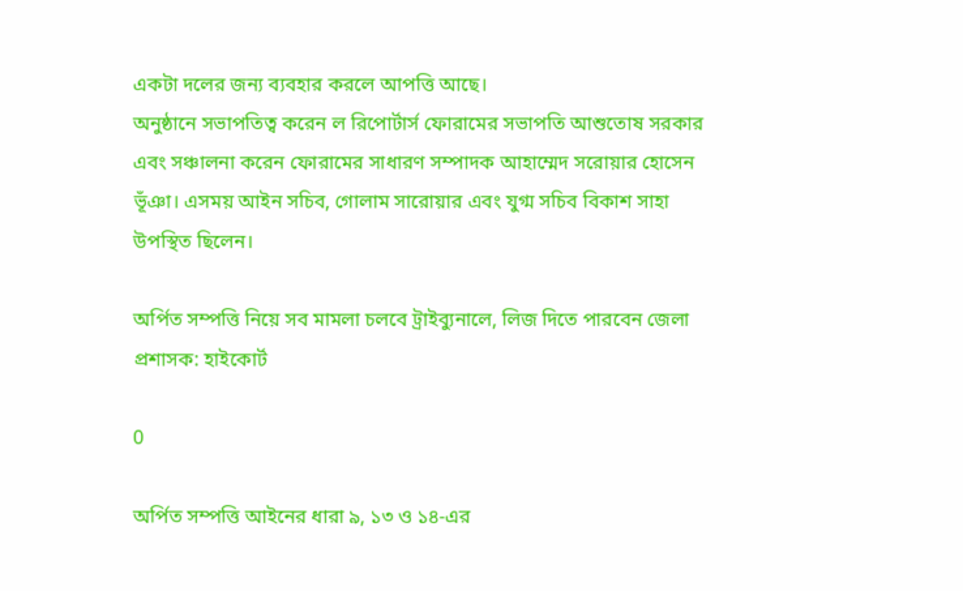একটা দলের জন্য ব্যবহার করলে আপত্তি আছে।
অনুষ্ঠানে সভাপতিত্ব করেন ল রিপোর্টার্স ফোরামের সভাপতি আশুতোষ সরকার এবং সঞ্চালনা করেন ফোরামের সাধারণ সম্পাদক আহাম্মেদ সরোয়ার হোসেন ভূঁঞা। এসময় আইন সচিব, গোলাম সারোয়ার এবং যুগ্ম সচিব বিকাশ সাহা উপস্থিত ছিলেন।

অর্পিত সম্পত্তি নিয়ে সব মামলা চলবে ট্রাইব্যুনালে, লিজ দিতে পারবেন জেলা প্রশাসক: হাইকোর্ট

0

অর্পিত সম্পত্তি আইনের ধারা ৯, ১৩ ও ১৪-এর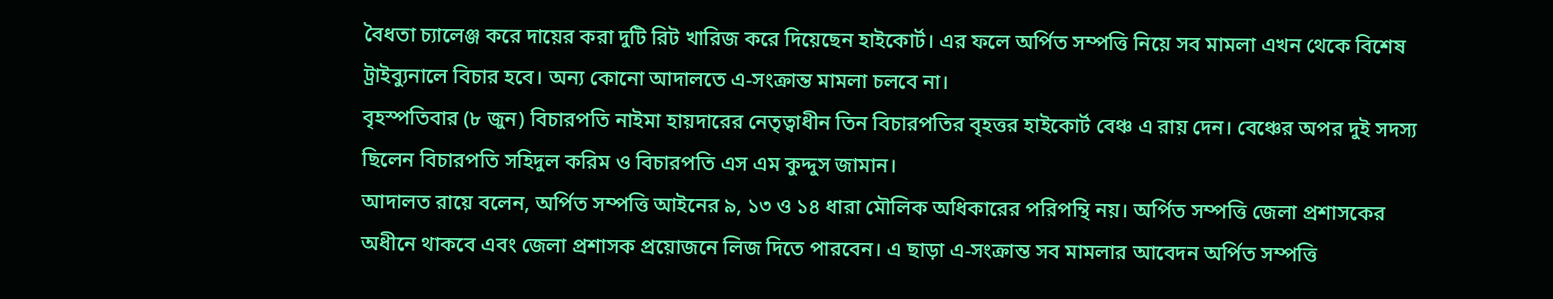বৈধতা চ্যালেঞ্জ করে দায়ের করা দুটি রিট খারিজ করে দিয়েছেন হাইকোর্ট। এর ফলে অর্পিত সম্পত্তি নিয়ে সব মামলা এখন থেকে বিশেষ ট্রাইব্যুনালে বিচার হবে। অন্য কোনো আদালতে এ-সংক্রান্ত মামলা চলবে না।
বৃহস্পতিবার (৮ জুন) বিচারপতি নাইমা হায়দারের নেতৃত্বাধীন তিন বিচারপতির বৃহত্তর হাইকোর্ট বেঞ্চ এ রায় দেন। বেঞ্চের অপর দুই সদস্য ছিলেন বিচারপতি সহিদুল করিম ও বিচারপতি এস এম কুদ্দুস জামান।
আদালত রায়ে বলেন, অর্পিত সম্পত্তি আইনের ৯, ১৩ ও ১৪ ধারা মৌলিক অধিকারের পরিপন্থি নয়। অর্পিত সম্পত্তি জেলা প্রশাসকের অধীনে থাকবে এবং জেলা প্রশাসক প্রয়োজনে লিজ দিতে পারবেন। এ ছাড়া এ-সংক্রান্ত সব মামলার আবেদন অর্পিত সম্পত্তি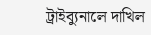ট্রাইব্যুনালে দাখিল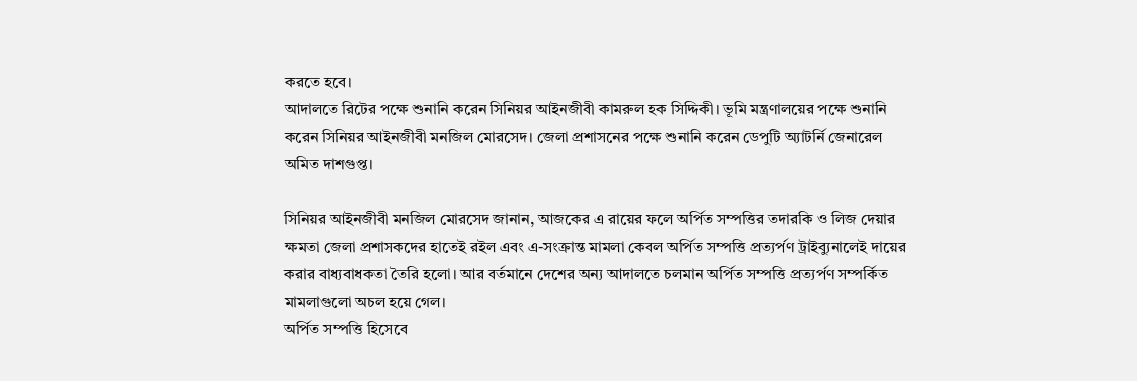করতে হবে।
আদালতে রিটের পক্ষে শুনানি করেন সিনিয়র আইনজীবী কামরুল হক সিদ্দিকী। ভূমি মন্ত্রণালয়ের পক্ষে শুনানি করেন সিনিয়র আইনজীবী মনজিল মোরসেদ। জেলা প্রশাসনের পক্ষে শুনানি করেন ডেপুটি অ্যাটর্নি জেনারেল অমিত দাশগুপ্ত।

সিনিয়র আইনজীবী মনজিল মোরসেদ জানান, আজকের এ রায়ের ফলে অর্পিত সম্পত্তির তদারকি ও লিজ দেয়ার ক্ষমতা জেলা প্রশাসকদের হাতেই রইল এবং এ-সংক্রান্ত মামলা কেবল অর্পিত সম্পত্তি প্রত্যর্পণ ট্রাইব্যুনালেই দায়ের করার বাধ্যবাধকতা তৈরি হলো। আর বর্তমানে দেশের অন্য আদালতে চলমান অর্পিত সম্পত্তি প্রত্যর্পণ সম্পর্কিত মামলাগুলো অচল হয়ে গেল।
অর্পিত সম্পত্তি হিসেবে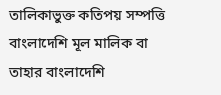তালিকাভুক্ত কতিপয় সম্পত্তি বাংলাদেশি মূল মালিক বা তাহার বাংলাদেশি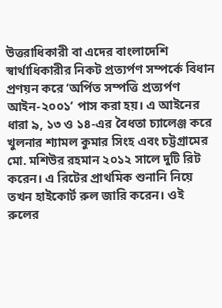উত্তরাধিকারী বা এদের বাংলাদেশি স্বার্থাধিকারীর নিকট প্রত্যর্পণ সম্পর্কে বিধান প্রণয়ন করে ‘অর্পিত সম্পত্তি প্রত্যর্পণ আইন-২০০১’ পাস করা হয়। এ আইনের ধারা ৯, ১৩ ও ১৪-এর বৈধতা চ্যালেঞ্জ করে খুলনার শ্যামল কুমার সিংহ এবং চট্টগ্রামের মো. মশিউর রহমান ২০১২ সালে দুটি রিট করেন। এ রিটের প্রাথমিক শুনানি নিয়ে তখন হাইকোর্ট রুল জারি করেন। ওই রুলের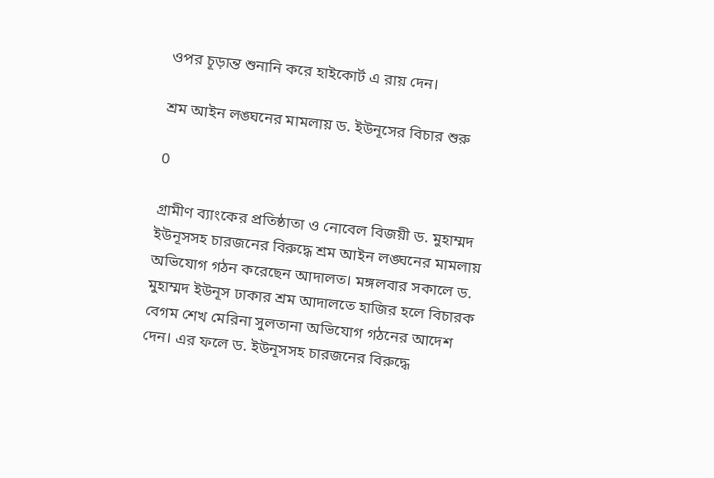ওপর চূড়ান্ত শুনানি করে হাইকোর্ট এ রায় দেন।

শ্রম আইন লঙ্ঘনের মামলায় ড. ইউনূসের বিচার শুরু

0

গ্রামীণ ব্যাংকের প্রতিষ্ঠাতা ও নোবেল বিজয়ী ড. মুহাম্মদ ইউনূসসহ চারজনের বিরুদ্ধে শ্রম আইন লঙ্ঘনের মামলায় অভিযোগ গঠন করেছেন আদালত। মঙ্গলবার সকালে ড. মুহাম্মদ ইউনূস ঢাকার শ্রম আদালতে হাজির হলে বিচারক বেগম শেখ মেরিনা সুলতানা অভিযোগ গঠনের আদেশ দেন। এর ফলে ড. ইউনূসসহ চারজনের বিরুদ্ধে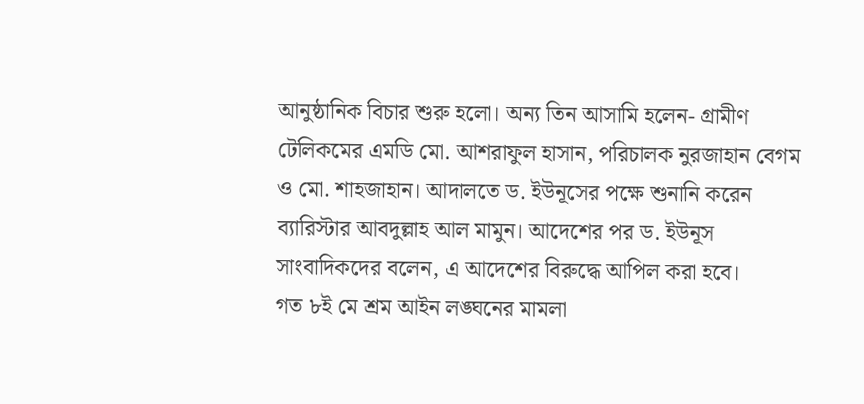আনুষ্ঠানিক বিচার শুরু হলো। অন্য তিন আসামি হলেন- গ্রামীণ টেলিকমের এমডি মো. আশরাফুল হাসান, পরিচালক নুরজাহান বেগম ও মো. শাহজাহান। আদালতে ড. ইউনূসের পক্ষে শুনানি করেন ব্যারিস্টার আবদুল্লাহ আল মামুন। আদেশের পর ড. ইউনূস সাংবাদিকদের বলেন, এ আদেশের বিরুদ্ধে আপিল করা হবে।
গত ৮ই মে শ্রম আইন লঙ্ঘনের মামলা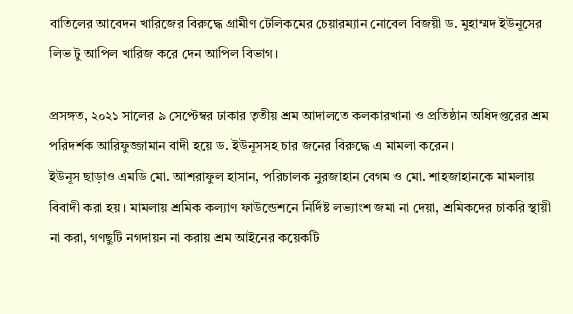বাতিলের আবেদন খারিজের বিরুদ্ধে গ্রামীণ টেলিকমের চেয়ারম্যান নোবেল বিজয়ী ড. মুহাম্মদ ইউনূসের লিভ টু আপিল খারিজ করে দেন আপিল বিভাগ।

প্রসঙ্গত, ২০২১ সালের ৯ সেপ্টেম্বর ঢাকার তৃতীয় শ্রম আদালতে কলকারখানা ও প্রতিষ্ঠান অধিদপ্তরের শ্রম পরিদর্শক আরিফুজ্জামান বাদী হয়ে ড. ইউনূসসহ চার জনের বিরুদ্ধে এ মামলা করেন।
ইউনূস ছাড়াও এমডি মো. আশরাফুল হাসান, পরিচালক নুরজাহান বেগম ও মো. শাহজাহানকে মামলায় বিবাদী করা হয়। মামলায় শ্রমিক কল্যাণ ফাউন্ডেশনে নির্দিষ্ট লভ্যাংশ জমা না দেয়া, শ্রমিকদের চাকরি স্থায়ী না করা, গণছুটি নগদায়ন না করায় শ্রম আইনের কয়েকটি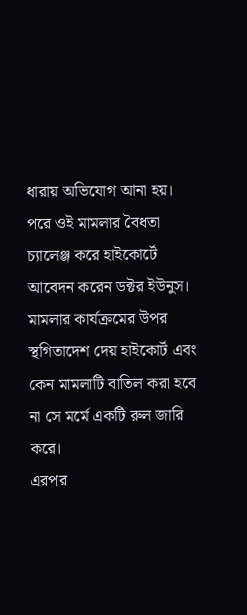ধারায় অভিযোগ আনা হয়।
পরে ওই মামলার বৈধতা চ্যালেঞ্জ করে হাইকোর্টে আবেদন করেন ডক্টর ইউনুস। মামলার কার্যক্রমের উপর স্থগিতাদেশ দেয় হাইকোর্ট এবং কেন মামলাটি বাতিল করা হবে না সে মর্মে একটি রুল জারি করে।
এরপর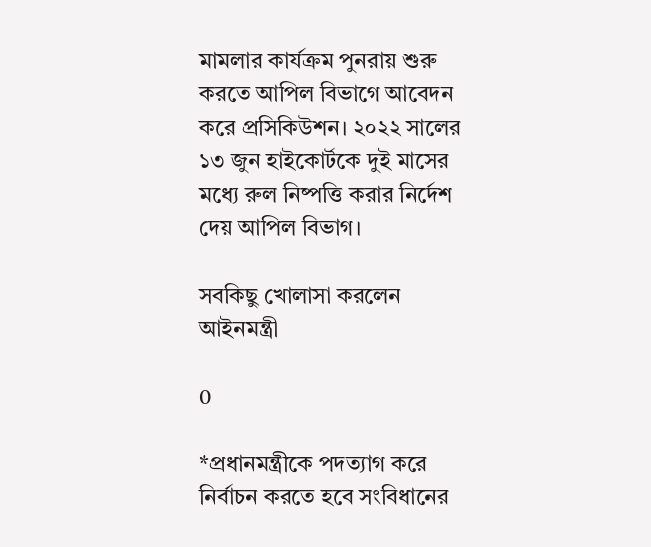মামলার কার্যক্রম পুনরায় শুরু করতে আপিল বিভাগে আবেদন করে প্রসিকিউশন। ২০২২ সালের ১৩ জুন হাইকোর্টকে দুই মাসের মধ্যে রুল নিষ্পত্তি করার নির্দেশ দেয় আপিল বিভাগ।

সবকিছু খোলাসা করলেন আইনমন্ত্রী

0

*প্রধানমন্ত্রীকে পদত্যাগ করে নির্বাচন করতে হবে সংবিধানের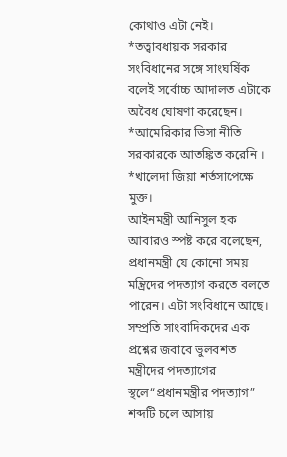কোথাও এটা নেই।
*তত্বাবধায়ক সরকার সংবিধানের সঙ্গে সাংঘর্ষিক বলেই সর্বোচ্চ আদালত এটাকে অবৈধ ঘোষণা করেছেন।
*আমেরিকার ভিসা নীতি সরকারকে আতঙ্কিত করেনি ।
*খালেদা জিয়া শর্তসাপেক্ষে মুক্ত।
আইনমন্ত্রী আনিসুল হক আবারও স্পষ্ট করে বলেছেন, প্রধানমন্ত্রী যে কোনো সময় মন্ত্রিদের পদত্যাগ করতে বলতে পারেন। এটা সংবিধানে আছে। সম্প্রতি সাংবাদিকদের এক প্রশ্নের জবাবে ভুলবশত মন্ত্রীদের পদত্যাগের স্থলে“প্রধানমন্ত্রীর পদত্যাগ” শব্দটি চলে আসায়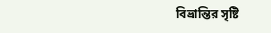বিভ্রান্তির সৃষ্টি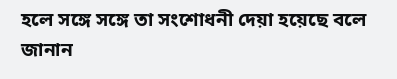হলে সঙ্গে সঙ্গে তা সংশোধনী দেয়া হয়েছে বলে জানান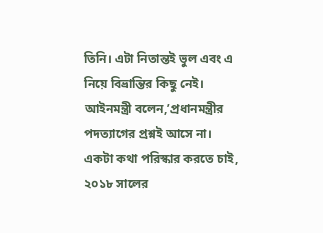তিনি। এটা নিতান্তই ভুল এবং এ নিয়ে বিভ্রান্তির কিছু নেই।
আইনমন্ত্রী বলেন,’প্রধানমন্ত্রীর পদত্যাগের প্রশ্নই আসে না। একটা কথা পরিস্কার করতে চাই, ২০১৮ সালের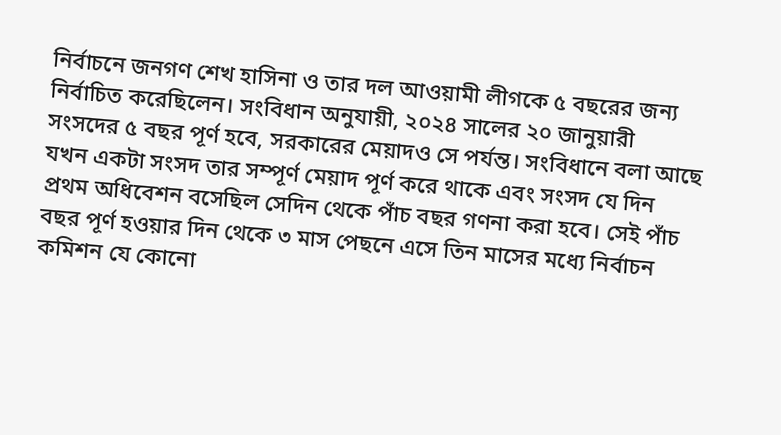নির্বাচনে জনগণ শেখ হাসিনা ও তার দল আওয়ামী লীগকে ৫ বছরের জন্য নির্বাচিত করেছিলেন। সংবিধান অনুযায়ী, ২০২৪ সালের ২০ জানুয়ারী সংসদের ৫ বছর পূর্ণ হবে, সরকারের মেয়াদও সে পর্যন্ত। সংবিধানে বলা আছে যখন একটা সংসদ তার সম্পূর্ণ মেয়াদ পূর্ণ করে থাকে এবং সংসদ যে দিন প্রথম অধিবেশন বসেছিল সেদিন থেকে পাঁচ বছর গণনা করা হবে। সেই পাঁচ বছর পূর্ণ হওয়ার দিন থেকে ৩ মাস পেছনে এসে তিন মাসের মধ্যে নির্বাচন কমিশন যে কোনো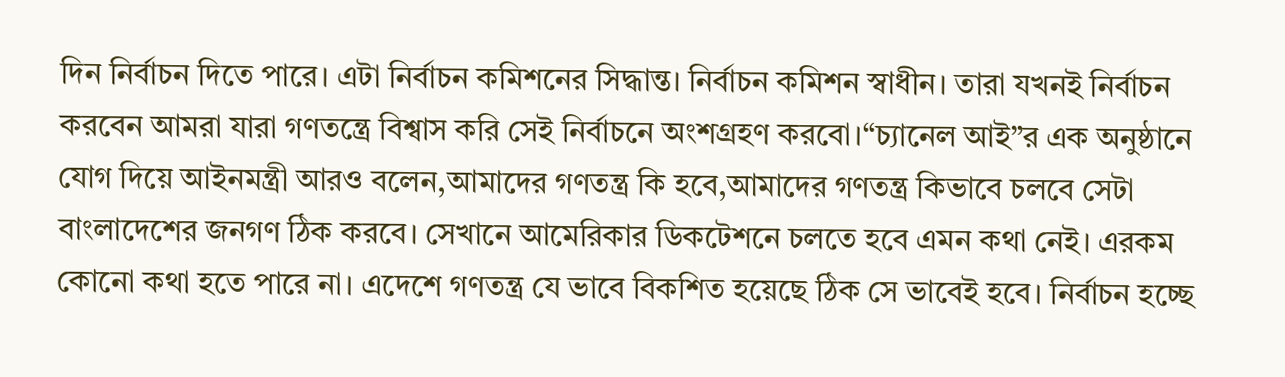দিন নির্বাচন দিতে পারে। এটা নির্বাচন কমিশনের সিদ্ধান্ত। নির্বাচন কমিশন স্বাধীন। তারা যখনই নির্বাচন করবেন আমরা যারা গণতন্ত্রে বিশ্বাস করি সেই নির্বাচনে অংশগ্রহণ করবো।“চ্যানেল আই”র এক অনুষ্ঠানে যোগ দিয়ে আইনমন্ত্রী আরও বলেন,আমাদের গণতন্ত্র কি হবে,আমাদের গণতন্ত্র কিভাবে চলবে সেটা বাংলাদেশের জনগণ ঠিক করবে। সেখানে আমেরিকার ডিকটেশনে চলতে হবে এমন কথা নেই। এরকম কোনো কথা হতে পারে না। এদেশে গণতন্ত্র যে ভাবে বিকশিত হয়েছে ঠিক সে ভাবেই হবে। নির্বাচন হচ্ছে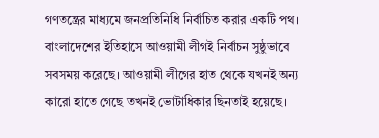গণতন্ত্রের মাধ্যমে জনপ্রতিনিধি নির্বাচিত করার একটি পথ। বাংলাদেশের ইতিহাসে আওয়ামী লীগই নির্বাচন সুষ্ঠুভাবে সবসময় করেছে। আওয়ামী লীগের হাত থেকে যখনই অন্য কারো হাতে গেছে তখনই ভোটাধিকার ছিনতাই হয়েছে।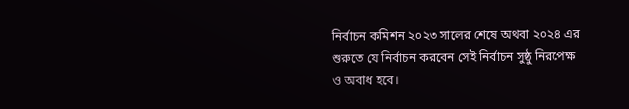নির্বাচন কমিশন ২০২৩ সালের শেষে অথবা ২০২৪ এর শুরুতে যে নির্বাচন করবেন সেই নির্বাচন সুষ্ঠু নিরপেক্ষ ও অবাধ হবে।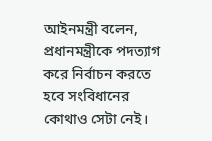আইনমন্ত্রী বলেন, প্রধানমন্ত্রীকে পদত্যাগ করে নির্বাচন করতে হবে সংবিধানের কোথাও সেটা নেই।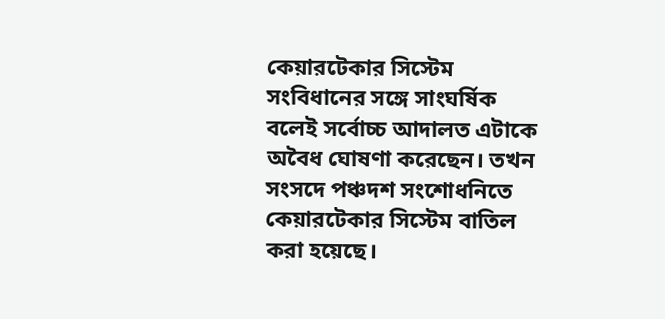কেয়ারটেকার সিস্টেম সংবিধানের সঙ্গে সাংঘর্ষিক বলেই সর্বোচ্চ আদালত এটাকে অবৈধ ঘোষণা করেছেন। তখন সংসদে পঞ্চদশ সংশোধনিতে কেয়ারটেকার সিস্টেম বাতিল করা হয়েছে।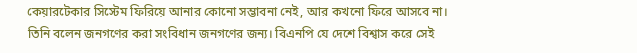কেয়ারটেকার সিস্টেম ফিরিয়ে আনার কোনো সম্ভাবনা নেই, আর কখনো ফিরে আসবে না।
তিনি বলেন জনগণের করা সংবিধান জনগণের জন্য। বিএনপি যে দেশে বিশ্বাস করে সেই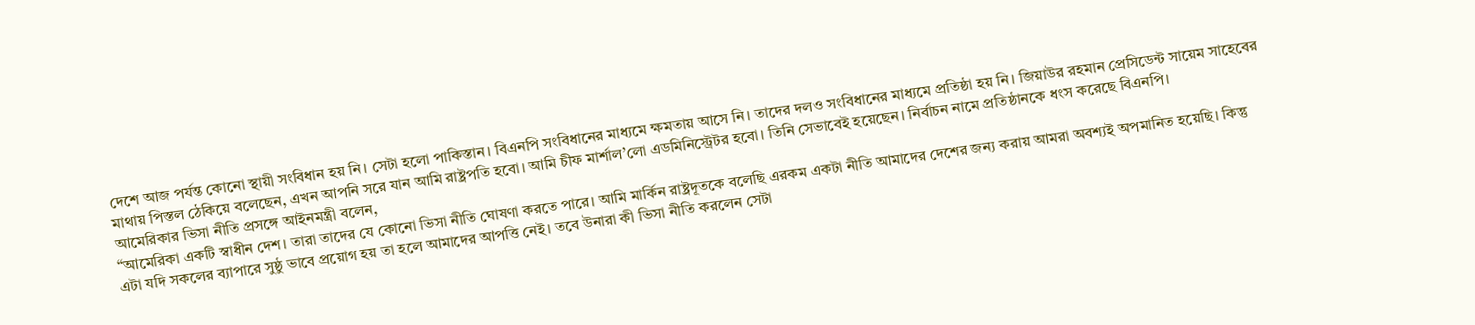দেশে আজ পর্যন্ত কোনো স্থায়ী সংবিধান হয় নি। সেটা হলো পাকিস্তান। বিএনপি সংবিধানের মাধ্যমে ক্ষমতায় আসে নি। তাদের দলও সংবিধানের মাধ্যমে প্রতিষ্ঠা হয় নি। জিয়াউর রহমান প্রেসিডেন্ট সায়েম সাহেবের মাথায় পিস্তল ঠেকিয়ে বলেছেন, এখন আপনি সরে যান আমি রাষ্ট্রপতি হবো। আমি চীফ মার্শাল’লো এডমিনিস্ট্রেটর হবো। তিনি সেভাবেই হয়েছেন। নির্বাচন নামে প্রতিষ্ঠানকে ধংস করেছে বিএনপি।
আমেরিকার ভিসা নীতি প্রসঙ্গে আইনমন্ত্রী বলেন,
“আমেরিকা একটি স্বাধীন দেশ। তারা তাদের যে কোনো ভিসা নীতি ঘোষণা করতে পারে। আমি মার্কিন রাষ্ট্রদূতকে বলেছি এরকম একটা নীতি আমাদের দেশের জন্য করায় আমরা অবশ্যই অপমানিত হয়েছি। কিন্তু এটা যদি সকলের ব্যাপারে সুষ্ঠু ভাবে প্রয়োগ হয় তা হলে আমাদের আপত্তি নেই। তবে উনারা কী ভিসা নীতি করলেন সেটা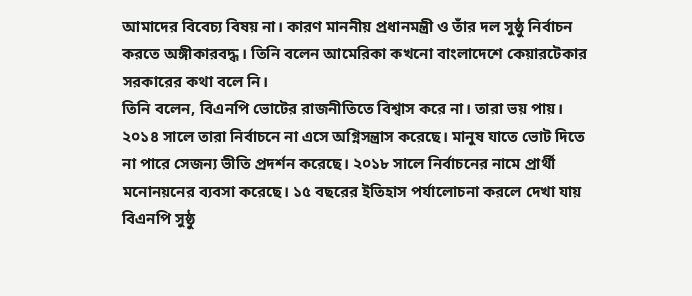আমাদের বিবেচ্য বিষয় না। কারণ মাননীয় প্রধানমন্ত্রী ও তাঁর দল সুষ্ঠু নির্বাচন করতে অঙ্গীকারবদ্ধ। তিনি বলেন আমেরিকা কখনো বাংলাদেশে কেয়ারটেকার সরকারের কথা বলে নি।
তিনি বলেন, বিএনপি ভোটের রাজনীতিতে বিশ্বাস করে না। তারা ভয় পায়। ২০১৪ সালে তারা নির্বাচনে না এসে অগ্নিসন্ত্রাস করেছে। মানুষ যাতে ভোট দিতে না পারে সেজন্য ভীতি প্রদর্শন করেছে। ২০১৮ সালে নির্বাচনের নামে প্রার্থী মনোনয়নের ব্যবসা করেছে। ১৫ বছরের ইতিহাস পর্যালোচনা করলে দেখা যায় বিএনপি সুষ্ঠু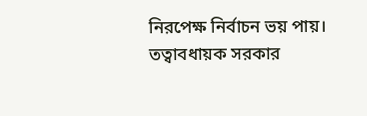নিরপেক্ষ নির্বাচন ভয় পায়। তত্বাবধায়ক সরকার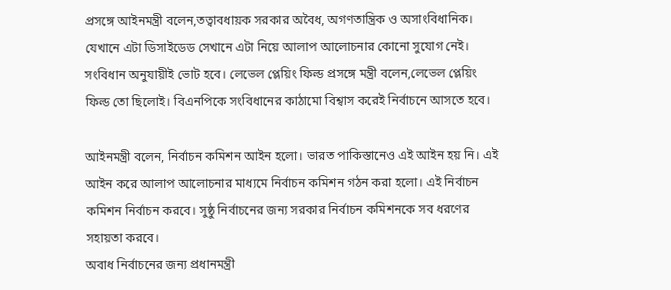প্রসঙ্গে আইনমন্ত্রী বলেন,তত্বাবধায়ক সরকার অবৈধ, অগণতান্ত্রিক ও অসাংবিধানিক। যেখানে এটা ডিসাইডেড সেখানে এটা নিয়ে আলাপ আলোচনার কোনো সুযোগ নেই। সংবিধান অনুযায়ীই ভোট হবে। লেভেল প্লেয়িং ফিল্ড প্রসঙ্গে মন্ত্রী বলেন,লেভেল প্লেয়িং ফিল্ড তো ছিলোই। বিএনপিকে সংবিধানের কাঠামো বিশ্বাস করেই নির্বাচনে আসতে হবে।

আইনমন্ত্রী বলেন, নির্বাচন কমিশন আইন হলো। ভারত পাকিস্তানেও এই আইন হয় নি। এই আইন করে আলাপ আলোচনার মাধ্যমে নির্বাচন কমিশন গঠন করা হলো। এই নির্বাচন কমিশন নির্বাচন করবে। সুষ্ঠু নির্বাচনের জন্য সরকার নির্বাচন কমিশনকে সব ধরণের সহায়তা করবে।
অবাধ নির্বাচনের জন্য প্রধানমন্ত্রী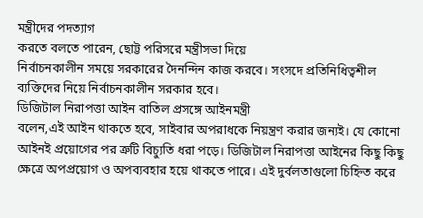মন্ত্রীদের পদত্যাগ
করতে বলতে পারেন, ছোট্ট পরিসরে মন্ত্রীসভা দিয়ে
নির্বাচনকালীন সময়ে সরকারের দৈনন্দিন কাজ করবে। সংসদে প্রতিনিধিত্বশীল ব্যক্তিদের নিয়ে নির্বাচনকালীন সরকার হবে।
ডিজিটাল নিরাপত্তা আইন বাতিল প্রসঙ্গে আইনমন্ত্রী
বলেন,এই আইন থাকতে হবে, সাইবার অপরাধকে নিয়ন্ত্রণ করার জন্যই। যে কোনো আইনই প্রয়োগের পর ত্রুটি বিচ্যুতি ধরা পড়ে। ডিজিটাল নিরাপত্তা আইনের কিছু কিছু ক্ষেত্রে অপপ্রয়োগ ও অপব্যবহার হয়ে থাকতে পারে। এই দুর্বলতাগুলো চিহ্নিত করে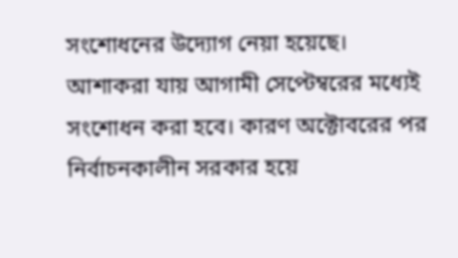সংশোধনের উদ্যোগ নেয়া হয়েছে।
আশাকরা যায় আগামী সেপ্টেম্বরের মধ্যেই সংশোধন করা হবে। কারণ অক্টোবরের পর নির্বাচনকালীন সরকার হয়ে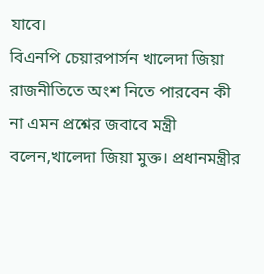যাবে।
বিএনপি চেয়ারপার্সন খালেদা জিয়া রাজনীতিতে অংশ নিতে পারবেন কী না এমন প্রশ্নের জবাবে মন্ত্রী বলেন,খালেদা জিয়া মুক্ত। প্রধানমন্ত্রীর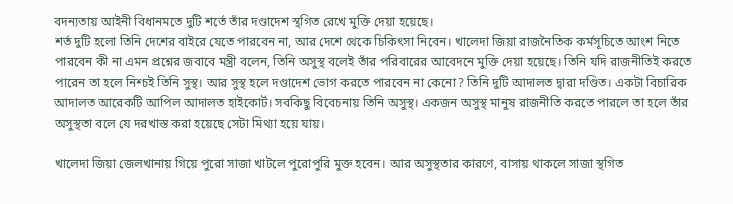বদন্যতায় আইনী বিধানমতে দুটি শর্তে তাঁর দণ্ডাদেশ স্থগিত রেখে মুক্তি দেয়া হয়েছে।
শর্ত দুটি হলো তিনি দেশের বাইরে যেতে পারবেন না, আর দেশে থেকে চিকিৎসা নিবেন। খালেদা জিয়া রাজনৈতিক কর্মসূচিতে আংশ নিতে পারবেন কী না এমন প্রশ্নের জবাবে মন্ত্রী বলেন, তিনি অসুস্থ বলেই তাঁর পরিবারের আবেদনে মুক্তি দেয়া হয়েছে। তিনি যদি রাজনীতিই করতে পারেন তা হলে নিশ্চই তিনি সুস্থ। আর সুস্থ হলে দণ্ডাদেশ ভোগ করতে পারবেন না কেনো? তিনি দুটি আদালত দ্বারা দণ্ডিত। একটা বিচারিক আদালত আরেকটি আপিল আদালত হাইকোর্ট। সবকিছু বিবেচনায় তিনি অসুস্থ। একজন অসুস্থ মানুষ রাজনীতি করতে পারলে তা হলে তাঁর অসুস্থতা বলে যে দরখাস্ত করা হয়েছে সেটা মিথ্যা হয়ে যায়।

খালেদা জিয়া জেলখানায় গিয়ে পুরো সাজা খাটলে পুরোপুরি মুক্ত হবেন। আর অসুস্থতার কারণে, বাসায় থাকলে সাজা স্থগিত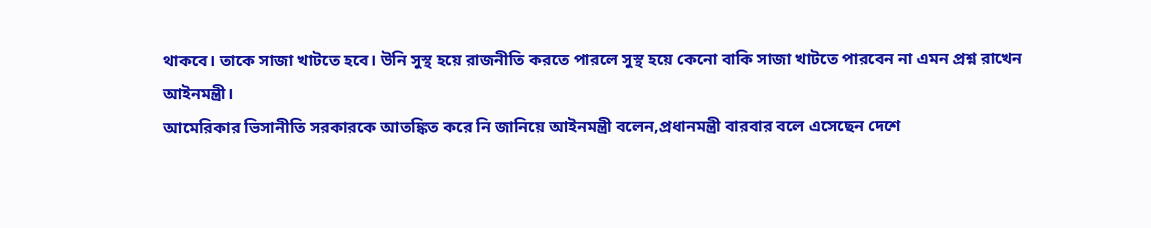থাকবে। তাকে সাজা খাটতে হবে। উনি সুস্থ হয়ে রাজনীতি করতে পারলে সুস্থ হয়ে কেনো বাকি সাজা খাটতে পারবেন না এমন প্রশ্ন রাখেন আইনমন্ত্রী।
আমেরিকার ভিসানীতি সরকারকে আতঙ্কিত করে নি জানিয়ে আইনমন্ত্রী বলেন,প্রধানমন্ত্রী বারবার বলে এসেছেন দেশে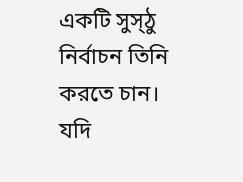একটি সুস্ঠু নির্বাচন তিনি করতে চান। যদি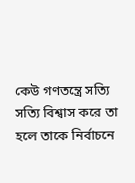কেউ গণতন্ত্রে সত্যি সত্যি বিশ্বাস করে তা হলে তাকে নির্বাচনে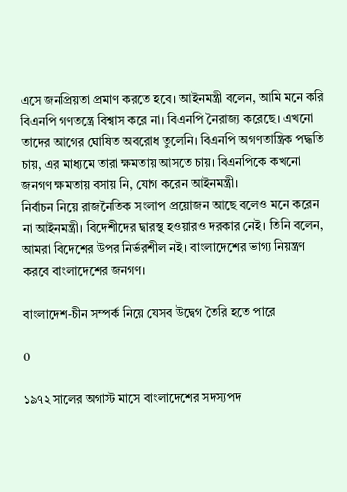এসে জনপ্রিয়তা প্রমাণ করতে হবে। আইনমন্ত্রী বলেন, আমি মনে করি বিএনপি গণতন্ত্রে বিশ্বাস করে না। বিএনপি নৈরাজ্য করেছে। এখনো তাদের আগের ঘোষিত অবরোধ তুলেনি। বিএনপি অগণতান্ত্রিক পদ্ধতি চায়, এর মাধ্যমে তারা ক্ষমতায় আসতে চায়। বিএনপিকে কখনো জনগণ ক্ষমতায় বসায় নি, যোগ করেন আইনমন্ত্রী।
নির্বাচন নিয়ে রাজনৈতিক সংলাপ প্রয়োজন আছে বলেও মনে করেন না আইনমন্ত্রী। বিদেশীদের দ্বারস্থ হওয়ারও দরকার নেই। তিনি বলেন, আমরা বিদেশের উপর নির্ভরশীল নই। বাংলাদেশের ভাগ্য নিয়ন্ত্রণ করবে বাংলাদেশের জনগণ।

বাংলাদেশ-চীন সম্পর্ক নিয়ে যেসব উদ্বেগ তৈরি হতে পারে

0

১৯৭২ সালের অগাস্ট মাসে বাংলাদেশের সদস্যপদ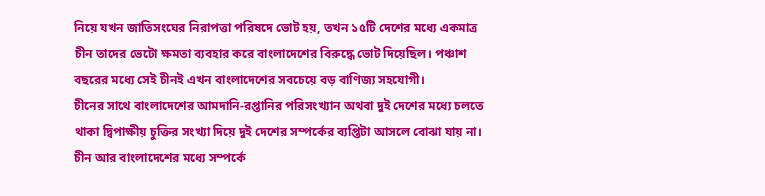নিয়ে যখন জাতিসংঘের নিরাপত্তা পরিষদে ভোট হয়, তখন ১৫টি দেশের মধ্যে একমাত্র চীন তাদের ভেটো ক্ষমতা ব্যবহার করে বাংলাদেশের বিরুদ্ধে ভোট দিয়েছিল। পঞ্চাশ বছরের মধ্যে সেই চীনই এখন বাংলাদেশের সবচেয়ে বড় বাণিজ্য সহযোগী।
চীনের সাথে বাংলাদেশের আমদানি-রপ্তানির পরিসংখ্যান অথবা দুই দেশের মধ্যে চলতে থাকা দ্বিপাক্ষীয় চুক্তির সংখ্যা দিয়ে দুই দেশের সম্পর্কের ব্যপ্তিটা আসলে বোঝা যায় না। চীন আর বাংলাদেশের মধ্যে সম্পর্কে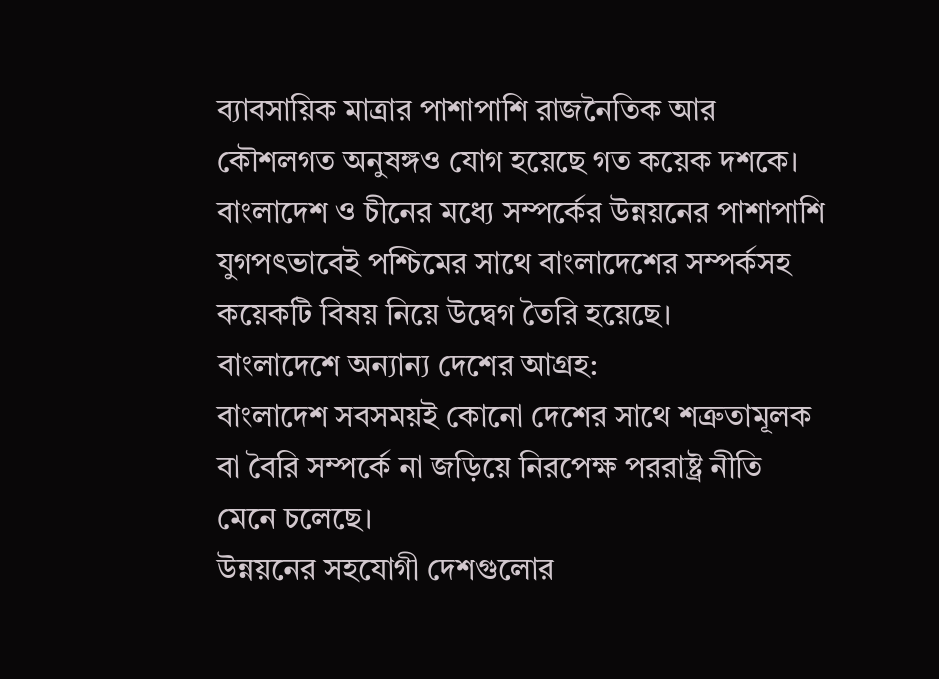ব্যাবসায়িক মাত্রার পাশাপাশি রাজনৈতিক আর কৌশলগত অনুষঙ্গও যোগ হয়েছে গত কয়েক দশকে।
বাংলাদেশ ও চীনের মধ্যে সম্পর্কের উন্নয়নের পাশাপাশি যুগপৎভাবেই পশ্চিমের সাথে বাংলাদেশের সম্পর্কসহ কয়েকটি বিষয় নিয়ে উদ্বেগ তৈরি হয়েছে।
বাংলাদেশে অন্যান্য দেশের আগ্রহ:
বাংলাদেশ সবসময়ই কোনো দেশের সাথে শত্রুতামূলক বা বৈরি সম্পর্কে না জড়িয়ে নিরপেক্ষ পররাষ্ট্র নীতি মেনে চলেছে।
উন্নয়নের সহযোগী দেশগুলোর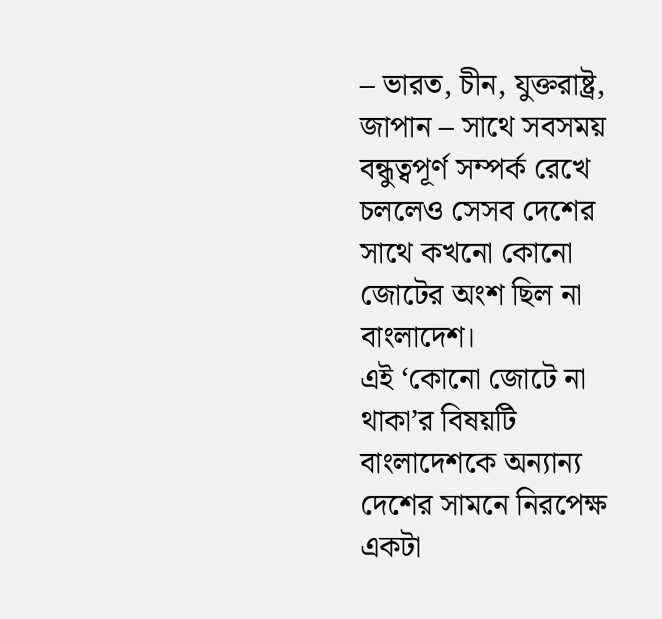– ভারত, চীন, যুক্তরাষ্ট্র, জাপান – সাথে সবসময় বন্ধুত্বপূর্ণ সম্পর্ক রেখে চললেও সেসব দেশের সাথে কখনো কোনো জোটের অংশ ছিল না বাংলাদেশ।
এই ‘কোনো জোটে না থাকা’র বিষয়টি বাংলাদেশকে অন্যান্য দেশের সামনে নিরপেক্ষ একটা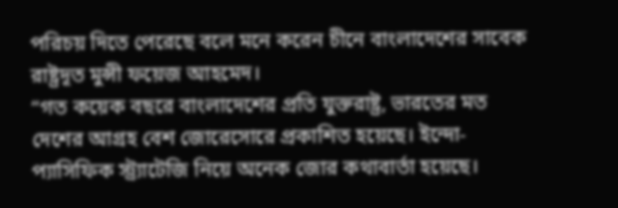পরিচয় দিতে পেরেছে বলে মনে করেন চীনে বাংলাদেশের সাবেক রাষ্ট্রদূত মুন্সী ফয়েজ আহমেদ।
“গত কয়েক বছরে বাংলাদেশের প্রতি যুক্তরাষ্ট্র, ভারতের মত দেশের আগ্রহ বেশ জোরেসোরে প্রকাশিত হয়েছে। ইন্দো-প্যাসিফিক স্ট্র্যাটেজি নিয়ে অনেক জোর কথাবার্তা হয়েছে।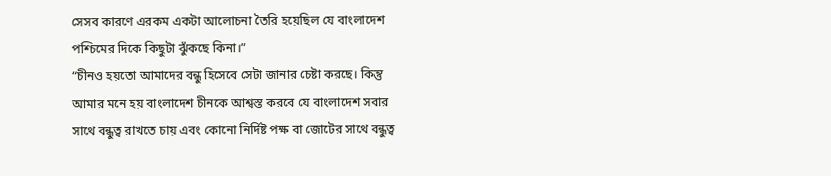সেসব কারণে এরকম একটা আলোচনা তৈরি হয়েছিল যে বাংলাদেশ পশ্চিমের দিকে কিছুটা ঝুঁকছে কিনা।”
“চীনও হয়তো আমাদের বন্ধু হিসেবে সেটা জানার চেষ্টা করছে। কিন্তু আমার মনে হয় বাংলাদেশ চীনকে আশ্বস্ত করবে যে বাংলাদেশ সবার সাথে বন্ধুত্ব রাখতে চায় এবং কোনো নির্দিষ্ট পক্ষ বা জোটের সাথে বন্ধুত্ব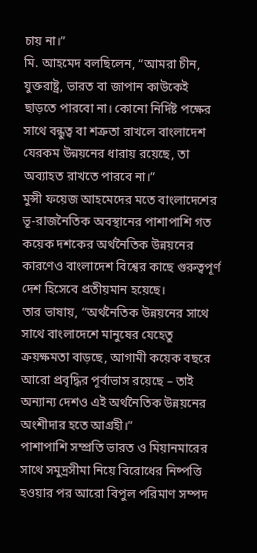চায় না।”
মি. আহমেদ বলছিলেন, “আমরা চীন, যুক্তরাষ্ট্র, ভারত বা জাপান কাউকেই ছাড়তে পারবো না। কোনো নির্দিষ্ট পক্ষের সাথে বন্ধুত্ব বা শত্রুতা রাখলে বাংলাদেশ যেরকম উন্নয়নের ধারায় রয়েছে, তা অব্যাহত রাখতে পারবে না।”
মুন্সী ফয়েজ আহমেদের মতে বাংলাদেশের ভূ-রাজনৈতিক অবস্থানের পাশাপাশি গত কয়েক দশকের অর্থনৈতিক উন্নয়নের কারণেও বাংলাদেশ বিশ্বের কাছে গুরুত্বপূর্ণ দেশ হিসেবে প্রতীয়মান হয়েছে।
তার ভাষায়, “অর্থনৈতিক উন্নয়নের সাথে সাথে বাংলাদেশে মানুষের যেহেতু ক্রয়ক্ষমতা বাড়ছে, আগামী কয়েক বছরে আরো প্রবৃদ্ধির পূর্বাভাস রয়েছে – তাই অন্যান্য দেশও এই অর্থনৈতিক উন্নয়নের অংশীদার হতে আগ্রহী।”
পাশাপাশি সম্প্রতি ভারত ও মিয়ানমারের সাথে সমুদ্রসীমা নিয়ে বিরোধের নিষ্পত্তি হওয়ার পর আরো বিপুল পরিমাণ সম্পদ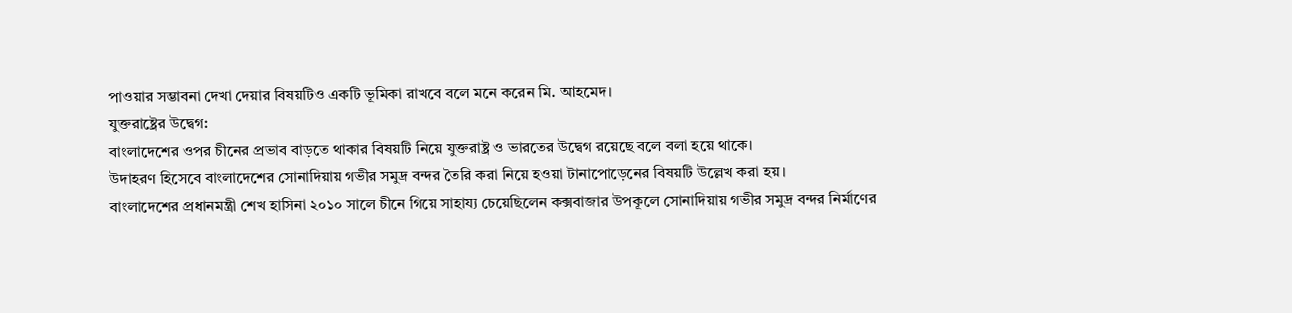পাওয়ার সম্ভাবনা দেখা দেয়ার বিষয়টিও একটি ভূমিকা রাখবে বলে মনে করেন মি. আহমেদ।
যুক্তরাষ্ট্রের উদ্বেগ:
বাংলাদেশের ওপর চীনের প্রভাব বাড়তে থাকার বিষয়টি নিয়ে যুক্তরাষ্ট্র ও ভারতের উদ্বেগ রয়েছে বলে বলা হয়ে থাকে।
উদাহরণ হিসেবে বাংলাদেশের সোনাদিয়ায় গভীর সমুদ্র বন্দর তৈরি করা নিয়ে হওয়া টানাপোড়েনের বিষয়টি উল্লেখ করা হয়।
বাংলাদেশের প্রধানমন্ত্রী শেখ হাসিনা ২০১০ সালে চীনে গিয়ে সাহায্য চেয়েছিলেন কক্সবাজার উপকূলে সোনাদিয়ায় গভীর সমুদ্র বন্দর নির্মাণের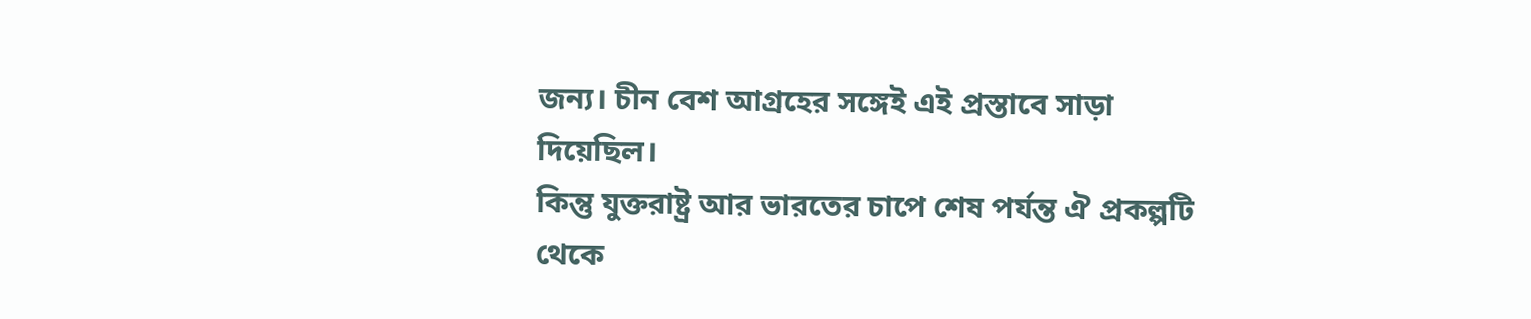জন্য। চীন বেশ আগ্রহের সঙ্গেই এই প্রস্তাবে সাড়া দিয়েছিল।
কিন্তু যুক্তরাষ্ট্র আর ভারতের চাপে শেষ পর্যন্ত ঐ প্রকল্পটি থেকে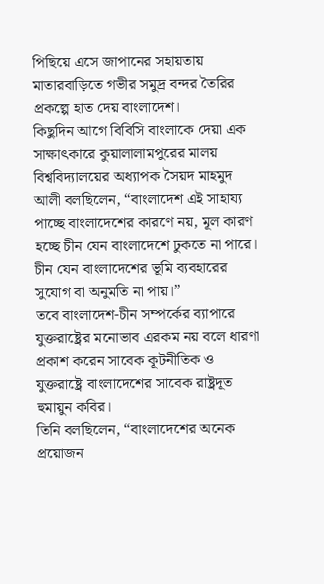পিছিয়ে এসে জাপানের সহায়তায় মাতারবাড়িতে গভীর সমুদ্র বন্দর তৈরির প্রকল্পে হাত দেয় বাংলাদেশ।
কিছুদিন আগে বিবিসি বাংলাকে দেয়া এক সাক্ষাৎকারে কুয়ালালামপুরের মালয় বিশ্ববিদ্যালয়ের অধ্যাপক সৈয়দ মাহমুদ আলী বলছিলেন, “বাংলাদেশ এই সাহায্য পাচ্ছে বাংলাদেশের কারণে নয়, মূল কারণ হচ্ছে চীন যেন বাংলাদেশে ঢুকতে না পারে। চীন যেন বাংলাদেশের ভূমি ব্যবহারের সুযোগ বা অনুমতি না পায়।”
তবে বাংলাদেশ-চীন সম্পর্কের ব্যাপারে যুক্তরাষ্ট্রের মনোভাব এরকম নয় বলে ধারণা প্রকাশ করেন সাবেক কূটনীতিক ও যুক্তরাষ্ট্রে বাংলাদেশের সাবেক রাষ্ট্রদূত হুমায়ুন কবির।
তিনি বলছিলেন, “বাংলাদেশের অনেক প্রয়োজন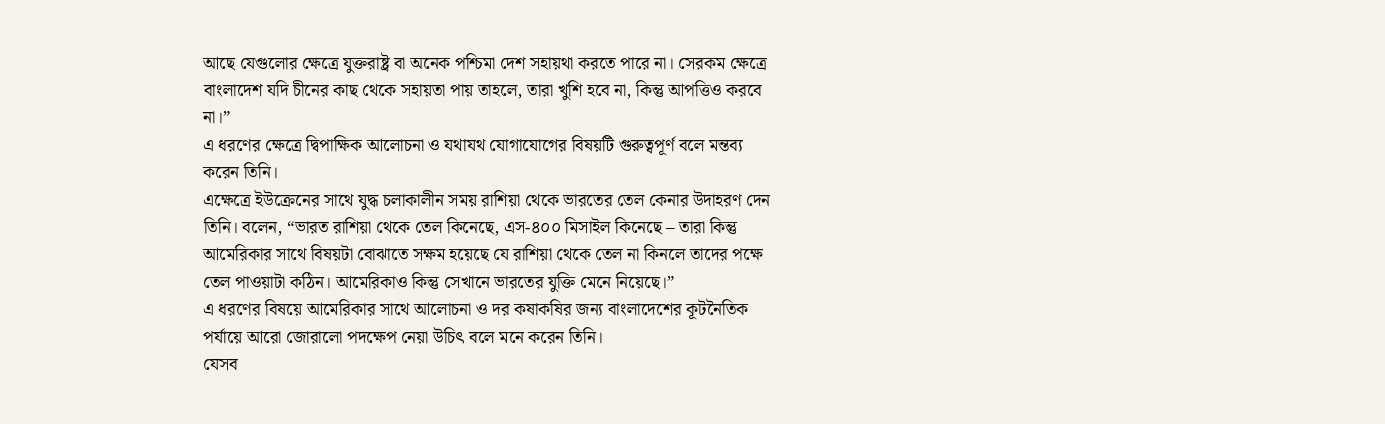আছে যেগুলোর ক্ষেত্রে যুক্তরাষ্ট্র বা অনেক পশ্চিমা দেশ সহায়থা করতে পারে না। সেরকম ক্ষেত্রে বাংলাদেশ যদি চীনের কাছ থেকে সহায়তা পায় তাহলে, তারা খুশি হবে না, কিন্তু আপত্তিও করবে না।”
এ ধরণের ক্ষেত্রে দ্বিপাক্ষিক আলোচনা ও যথাযথ যোগাযোগের বিষয়টি গুরুত্বপূর্ণ বলে মন্তব্য করেন তিনি।
এক্ষেত্রে ইউক্রেনের সাথে যুদ্ধ চলাকালীন সময় রাশিয়া থেকে ভারতের তেল কেনার উদাহরণ দেন তিনি। বলেন, “ভারত রাশিয়া থেকে তেল কিনেছে, এস-৪০০ মিসাইল কিনেছে – তারা কিন্তু আমেরিকার সাথে বিষয়টা বোঝাতে সক্ষম হয়েছে যে রাশিয়া থেকে তেল না কিনলে তাদের পক্ষে তেল পাওয়াটা কঠিন। আমেরিকাও কিন্তু সেখানে ভারতের যুক্তি মেনে নিয়েছে।”
এ ধরণের বিষয়ে আমেরিকার সাথে আলোচনা ও দর কষাকষির জন্য বাংলাদেশের কূটনৈতিক পর্যায়ে আরো জোরালো পদক্ষেপ নেয়া উচিৎ বলে মনে করেন তিনি।
যেসব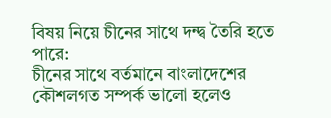বিষয় নিয়ে চীনের সাথে দন্দ্ব তৈরি হতে পারে:
চীনের সাথে বর্তমানে বাংলাদেশের কৌশলগত সম্পর্ক ভালো হলেও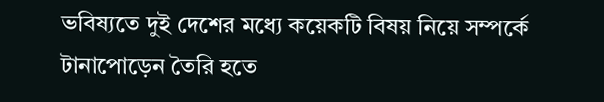ভবিষ্যতে দুই দেশের মধ্যে কয়েকটি বিষয় নিয়ে সম্পর্কে টানাপোড়েন তৈরি হতে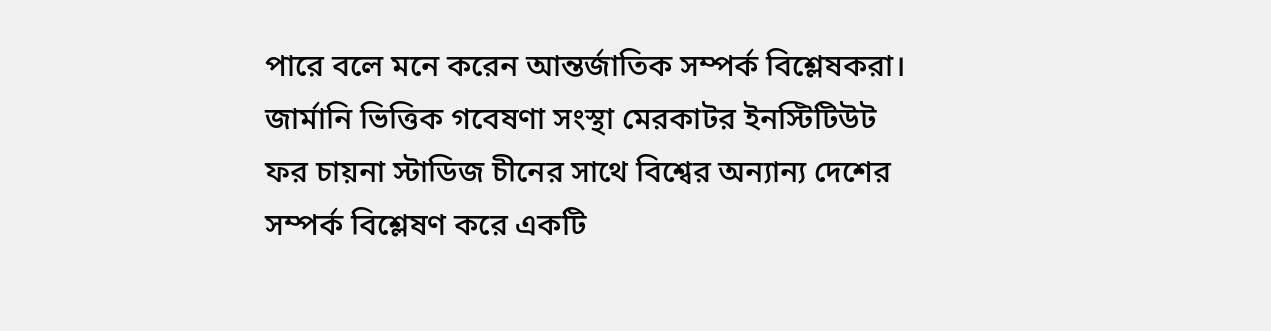পারে বলে মনে করেন আন্তর্জাতিক সম্পর্ক বিশ্লেষকরা।
জার্মানি ভিত্তিক গবেষণা সংস্থা মেরকাটর ইনস্টিটিউট ফর চায়না স্টাডিজ চীনের সাথে বিশ্বের অন্যান্য দেশের সম্পর্ক বিশ্লেষণ করে একটি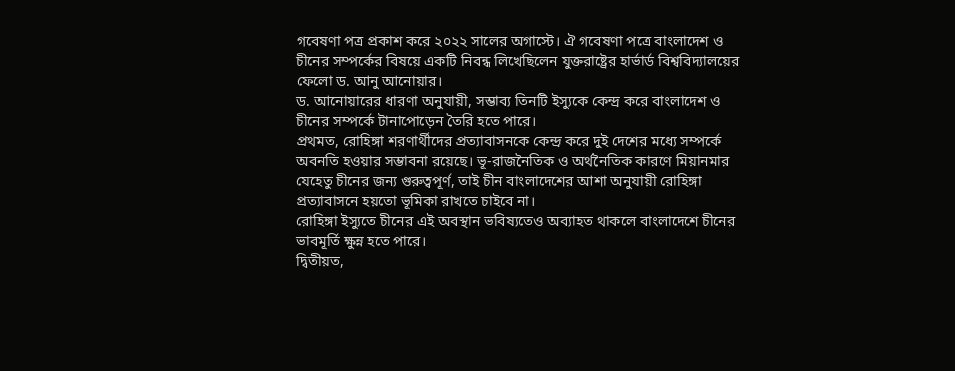গবেষণা পত্র প্রকাশ করে ২০২২ সালের অগাস্টে। ঐ গবেষণা পত্রে বাংলাদেশ ও চীনের সম্পর্কের বিষয়ে একটি নিবন্ধ লিখেছিলেন যুক্তরাষ্ট্রের হার্ভার্ড বিশ্ববিদ্যালয়ের ফেলো ড. আনু আনোয়ার।
ড. আনোয়ারের ধারণা অনুযায়ী, সম্ভাব্য তিনটি ইস্যুকে কেন্দ্র করে বাংলাদেশ ও চীনের সম্পর্কে টানাপোড়েন তৈরি হতে পারে।
প্রথমত, রোহিঙ্গা শরণার্থীদের প্রত্যাবাসনকে কেন্দ্র করে দুই দেশের মধ্যে সম্পর্কে অবনতি হওয়ার সম্ভাবনা রয়েছে। ভূ-রাজনৈতিক ও অর্থনৈতিক কারণে মিয়ানমার যেহেতু চীনের জন্য গুরুত্বপূর্ণ, তাই চীন বাংলাদেশের আশা অনুযায়ী রোহিঙ্গা প্রত্যাবাসনে হয়তো ভূমিকা রাখতে চাইবে না।
রোহিঙ্গা ইস্যুতে চীনের এই অবস্থান ভবিষ্যতেও অব্যাহত থাকলে বাংলাদেশে চীনের ভাবমূর্তি ক্ষুন্ন হতে পারে।
দ্বিতীয়ত,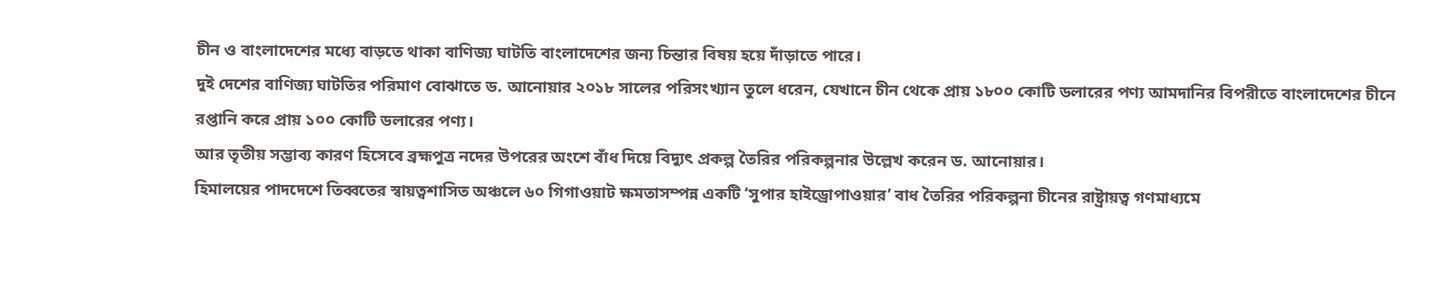চীন ও বাংলাদেশের মধ্যে বাড়তে থাকা বাণিজ্য ঘাটতি বাংলাদেশের জন্য চিন্তার বিষয় হয়ে দাঁড়াতে পারে।
দুই দেশের বাণিজ্য ঘাটতির পরিমাণ বোঝাতে ড. আনোয়ার ২০১৮ সালের পরিসংখ্যান তুলে ধরেন, যেখানে চীন থেকে প্রায় ১৮০০ কোটি ডলারের পণ্য আমদানির বিপরীতে বাংলাদেশের চীনে রপ্তানি করে প্রায় ১০০ কোটি ডলারের পণ্য।
আর তৃতীয় সম্ভাব্য কারণ হিসেবে ব্রহ্মপুত্র নদের উপরের অংশে বাঁধ দিয়ে বিদ্যুৎ প্রকল্প তৈরির পরিকল্পনার উল্লেখ করেন ড. আনোয়ার।
হিমালয়ের পাদদেশে তিব্বতের স্বায়ত্বশাসিত অঞ্চলে ৬০ গিগাওয়াট ক্ষমতাসম্পন্ন একটি ‘সুপার হাইড্রোপাওয়ার’ বাধ তৈরির পরিকল্পনা চীনের রাষ্ট্রায়ত্ব গণমাধ্যমে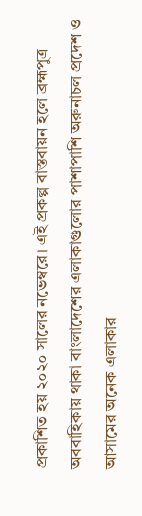প্রকাশিত হয় ২০২০ সালের নভেম্বরে। এই প্রকল্প বাস্তবায়ন হলে ব্রহ্মপুত্র অববাহিকায় থাকা বাংলাদেশের এলাকাগুলোর পাশাপাশি অরুনাচল প্রদেশ ও আসামের অনেক এলাকার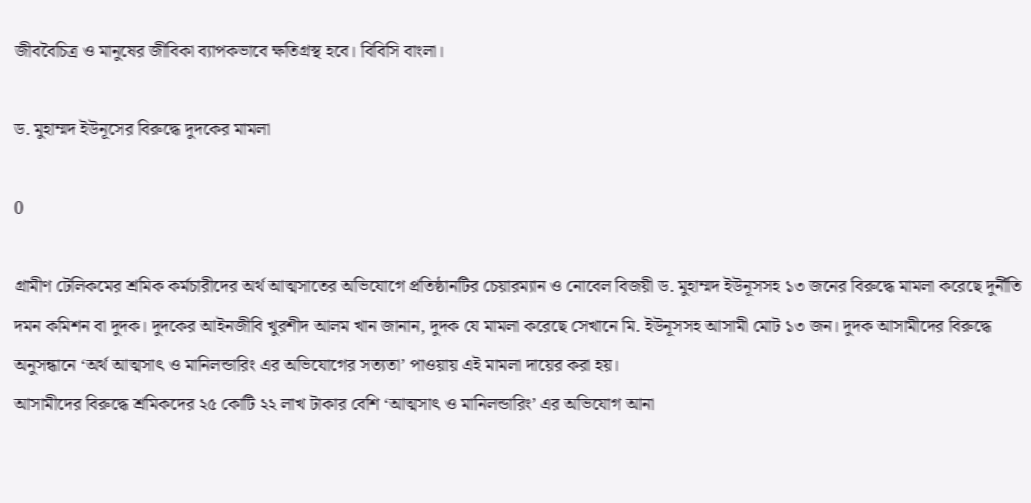জীববৈচিত্র ও মানুষের জীবিকা ব্যাপকভাবে ক্ষতিগ্রস্থ হবে। বিবিসি বাংলা।

ড. মুহাম্মদ ইউনূসের বিরুদ্ধে দুদকের মামলা

0

গ্রামীণ টেলিকমের শ্রমিক কর্মচারীদের অর্থ আত্মসাতের অভিযোগে প্রতিষ্ঠানটির চেয়ারম্যান ও নোবেল বিজয়ী ড. মুহাম্মদ ইউনূসসহ ১৩ জনের বিরুদ্ধে মামলা করেছে দুর্নীতি দমন কমিশন বা দুদক। দুদকের আইনজীবি খুরশীদ আলম খান জানান, দুদক যে মামলা করেছে সেখানে মি. ইউনূসসহ আসামী মোট ১৩ জন। দুদক আসামীদের বিরুদ্ধে অনুসন্ধানে ‘অর্থ আত্মসাৎ ও মানিলন্ডারিং এর অভিযোগের সত্যতা’ পাওয়ায় এই মামলা দায়ের করা হয়।
আসামীদের বিরুদ্ধে শ্রমিকদের ২৫ কোটি ২২ লাখ টাকার বেশি ‘আত্মসাৎ ও মানিলন্ডারিং’ এর অভিযোগ আনা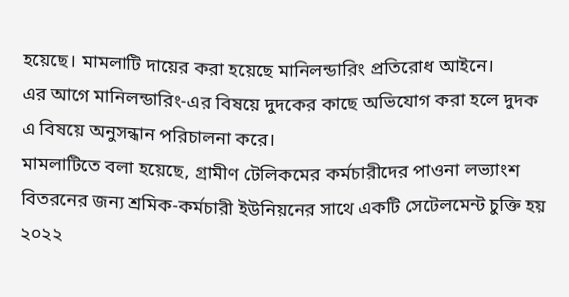হয়েছে। মামলাটি দায়ের করা হয়েছে মানিলন্ডারিং প্রতিরোধ আইনে।
এর আগে মানিলন্ডারিং-এর বিষয়ে দুদকের কাছে অভিযোগ করা হলে দুদক এ বিষয়ে অনুসন্ধান পরিচালনা করে।
মামলাটিতে বলা হয়েছে, গ্রামীণ টেলিকমের কর্মচারীদের পাওনা লভ্যাংশ বিতরনের জন্য শ্রমিক-কর্মচারী ইউনিয়নের সাথে একটি সেটেলমেন্ট চুক্তি হয় ২০২২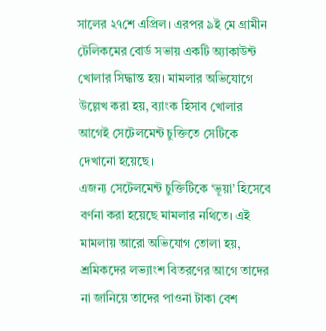সালের ২৭শে এপ্রিল। এরপর ৯ই মে গ্রামীন টেলিকমের বোর্ড সভায় একটি অ্যাকাউন্ট খোলার সিদ্ধান্ত হয়। মামলার অভিযোগে উল্লেখ করা হয়, ব্যাংক হিসাব খোলার আগেই সেটেলমেন্ট চুক্তিতে সেটিকে দেখানো হয়েছে।
এজন্য সেটেলমেন্ট চুক্তিটিকে ‘ভূয়া’ হিসেবে বর্ণনা করা হয়েছে মামলার নথিতে। এই মামলায় আরো অভিযোগ তোলা হয়, শ্রমিকদের লভ্যাংশ বিতরণের আগে তাদের না জানিয়ে তাদের পাওনা টাকা বেশ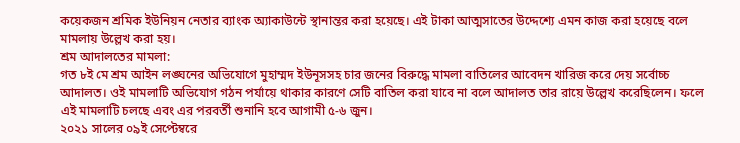কয়েকজন শ্রমিক ইউনিয়ন নেতার ব্যাংক অ্যাকাউন্টে স্থানান্তর করা হয়েছে। এই টাকা আত্মসাতের উদ্দেশ্যে এমন কাজ করা হয়েছে বলে মামলায় উল্লেখ করা হয়।
শ্রম আদালতের মামলা:
গত ৮ই মে শ্রম আইন লঙ্ঘনের অভিযোগে মুহাম্মদ ইউনূসসহ চার জনের বিরুদ্ধে মামলা বাতিলের আবেদন খারিজ করে দেয় সর্বোচ্চ আদালত। ওই মামলাটি অভিযোগ গঠন পর্যায়ে থাকার কারণে সেটি বাতিল করা যাবে না বলে আদালত তার রায়ে উল্লেখ করেছিলেন। ফলে এই মামলাটি চলছে এবং এর পরবর্তী শুনানি হবে আগামী ৫-৬ জুন।
২০২১ সালের ০৯ই সেপ্টেম্বরে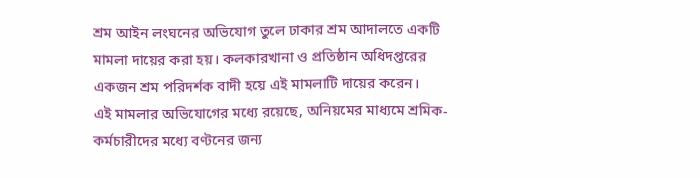শ্রম আইন লংঘনের অভিযোগ তুলে ঢাকার শ্রম আদালতে একটি মামলা দায়ের করা হয়। কলকারখানা ও প্রতিষ্ঠান অধিদপ্তরের একজন শ্রম পরিদর্শক বাদী হয়ে এই মামলাটি দায়ের করেন।
এই মামলার অভিযোগের মধ্যে রয়েছে, অনিয়মের মাধ্যমে শ্রমিক-কর্মচারীদের মধ্যে বণ্টনের জন্য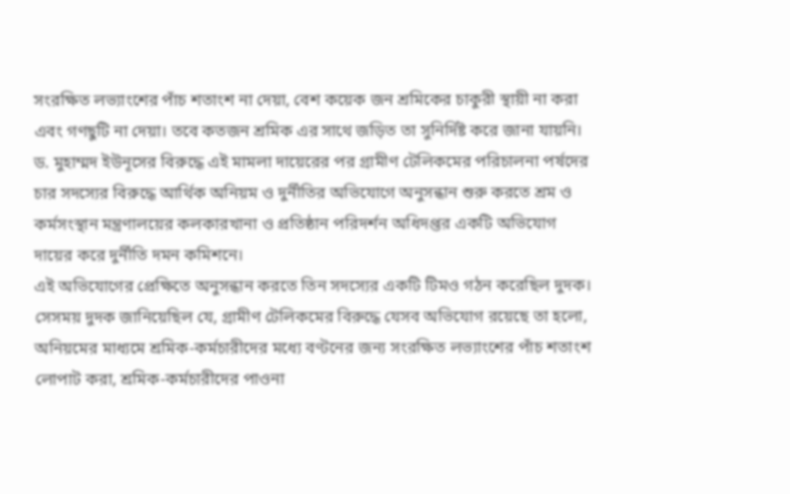সংরক্ষিত লভ্যাংশের পাঁচ শতাংশ না দেয়া, বেশ কয়েক জন শ্রমিকের চাকুরী স্থায়ী না করা এবং গণছুটি না দেয়া। তবে কতজন শ্রমিক এর সাথে জড়িত তা সুনির্দিষ্ট করে জানা যায়নি।
ড. মুহাম্মদ ইউনূসের বিরুদ্ধে এই মামলা দায়েরের পর গ্রামীণ টেলিকমের পরিচালনা পর্ষদের চার সদস্যের বিরুদ্ধে আর্থিক অনিয়ম ও দুর্নীতির অভিযোগে অনুসন্ধান শুরু করতে শ্রম ও কর্মসংস্থান মন্ত্রণালয়ের কলকারখানা ও প্রতিষ্ঠান পরিদর্শন অধিদপ্তর একটি অভিযোগ দায়ের করে দুর্নীতি দমন কমিশনে।
এই অভিযোগের প্রেক্ষিতে অনুসন্ধান করতে তিন সদস্যের একটি টিমও গঠন করেছিল দুদক।
সেসময় দুদক জানিয়েছিল যে, গ্রামীণ টেলিকমের বিরুদ্ধে যেসব অভিযোগ রয়েছে তা হলো, অনিয়মের মাধ্যমে শ্রমিক-কর্মচারীদের মধ্যে বণ্টনের জন্য সংরক্ষিত লভ্যাংশের পাঁচ শতাংশ লোপাট করা, শ্রমিক-কর্মচারীদের পাওনা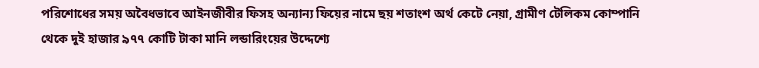পরিশোধের সময় অবৈধভাবে আইনজীবীর ফিসহ অন্যান্য ফিয়ের নামে ছয় শতাংশ অর্থ কেটে নেয়া, গ্রামীণ টেলিকম কোম্পানি থেকে দুই হাজার ৯৭৭ কোটি টাকা মানি লন্ডারিংয়ের উদ্দেশ্যে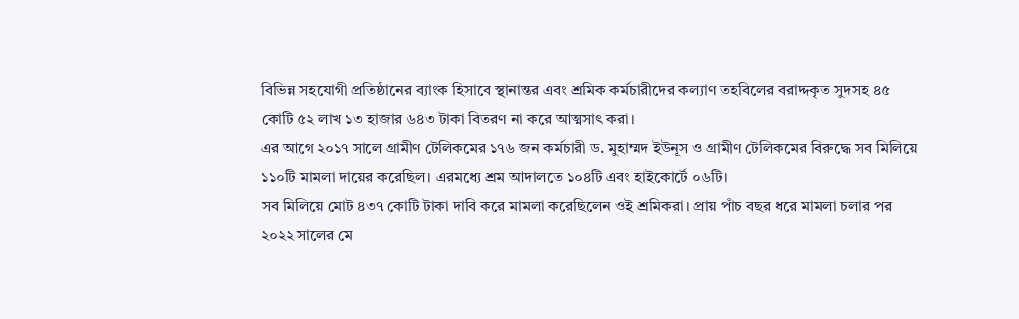বিভিন্ন সহযোগী প্রতিষ্ঠানের ব্যাংক হিসাবে স্থানান্তর এবং শ্রমিক কর্মচারীদের কল্যাণ তহবিলের বরাদ্দকৃত সুদসহ ৪৫ কোটি ৫২ লাখ ১৩ হাজার ৬৪৩ টাকা বিতরণ না করে আত্মসাৎ করা।
এর আগে ২০১৭ সালে গ্রামীণ টেলিকমের ১৭৬ জন কর্মচারী ড. মুহাম্মদ ইউনূস ও গ্রামীণ টেলিকমের বিরুদ্ধে সব মিলিয়ে ১১০টি মামলা দায়ের করেছিল। এরমধ্যে শ্রম আদালতে ১০৪টি এবং হাইকোর্টে ০৬টি।
সব মিলিয়ে মোট ৪৩৭ কোটি টাকা দাবি করে মামলা করেছিলেন ওই শ্রমিকরা। প্রায় পাঁচ বছর ধরে মামলা চলার পর ২০২২ সালের মে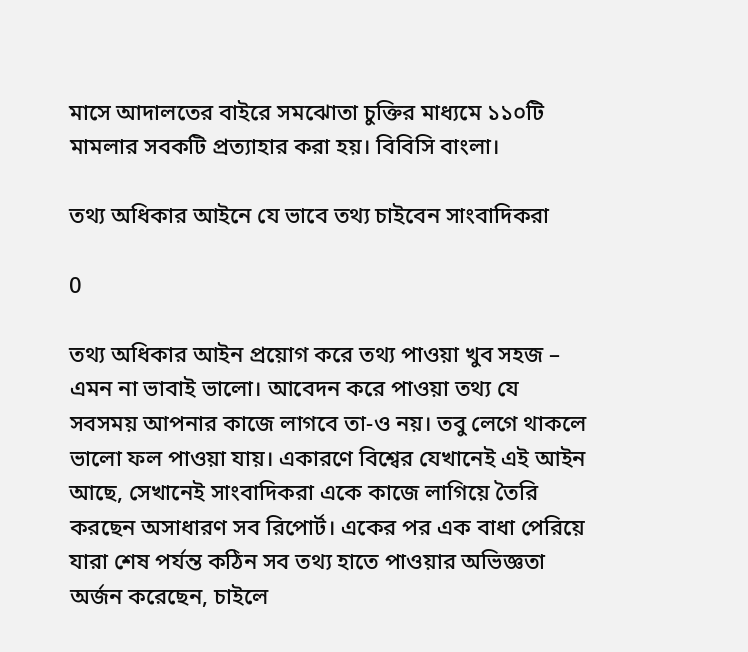মাসে আদালতের বাইরে সমঝোতা চুক্তির মাধ্যমে ১১০টি মামলার সবকটি প্রত্যাহার করা হয়। বিবিসি বাংলা।

তথ্য অধিকার আইনে যে ভাবে তথ্য চাইবেন সাংবাদিকরা

0

তথ্য অধিকার আইন প্রয়োগ করে তথ্য পাওয়া খুব সহজ – এমন না ভাবাই ভালো। আবেদন করে পাওয়া তথ্য যে সবসময় আপনার কাজে লাগবে তা-ও নয়। তবু লেগে থাকলে ভালো ফল পাওয়া যায়। একারণে বিশ্বের যেখানেই এই আইন আছে, সেখানেই সাংবাদিকরা একে কাজে লাগিয়ে তৈরি করছেন অসাধারণ সব রিপোর্ট। একের পর এক বাধা পেরিয়ে যারা শেষ পর্যন্ত কঠিন সব তথ্য হাতে পাওয়ার অভিজ্ঞতা অর্জন করেছেন, চাইলে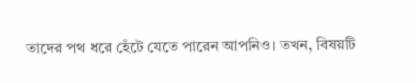তাদের পথ ধরে হেঁটে যেতে পারেন আপনিও। তখন, বিষয়টি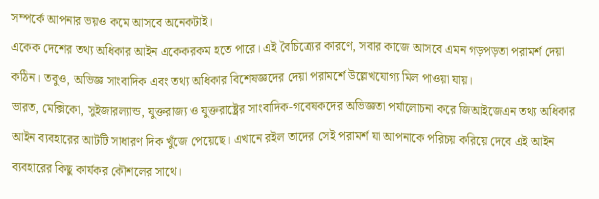সম্পর্কে আপনার ভয়ও কমে আসবে অনেকটাই।
একেক দেশের তথ্য অধিকার আইন একেকরকম হতে পারে। এই বৈচিত্র্যের কারণে, সবার কাজে আসবে এমন গড়পড়তা পরামর্শ দেয়া কঠিন। তবুও, অভিজ্ঞ সাংবাদিক এবং তথ্য অধিকার বিশেষজ্ঞদের দেয়া পরামর্শে উল্লেখযোগ্য মিল পাওয়া যায়।
ভারত, মেক্সিকো, সুইজারল্যান্ড, যুক্তরাজ্য ও যুক্তরাষ্ট্রের সাংবাদিক-গবেষকদের অভিজ্ঞতা পর্যালোচনা করে জিআইজেএন তথ্য অধিকার আইন ব্যবহারের আটটি সাধারণ দিক খুঁজে পেয়েছে। এখানে রইল তাদের সেই পরামর্শ যা আপনাকে পরিচয় করিয়ে দেবে এই আইন ব্যবহারের কিছু কার্যকর কৌশলের সাথে।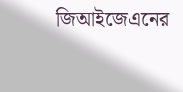জিআইজেএনের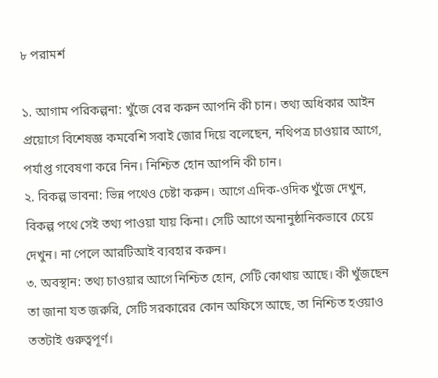৮ পরামর্শ

১. আগাম পরিকল্পনা: খুঁজে বের করুন আপনি কী চান। তথ্য অধিকার আইন প্রয়োগে বিশেষজ্ঞ কমবেশি সবাই জোর দিয়ে বলেছেন, নথিপত্র চাওয়ার আগে, পর্যাপ্ত গবেষণা করে নিন। নিশ্চিত হোন আপনি কী চান।
২. বিকল্প ভাবনা: ভিন্ন পথেও চেষ্টা করুন। আগে এদিক-ওদিক খুঁজে দেখুন, বিকল্প পথে সেই তথ্য পাওয়া যায় কিনা। সেটি আগে অনানুষ্ঠানিকভাবে চেয়ে দেখুন। না পেলে আরটিআই ব্যবহার করুন।
৩. অবস্থান: তথ্য চাওয়ার আগে নিশ্চিত হোন, সেটি কোথায় আছে। কী খুঁজছেন তা জানা যত জরুরি, সেটি সরকারের কোন অফিসে আছে, তা নিশ্চিত হওয়াও ততটাই গুরুত্বপূর্ণ।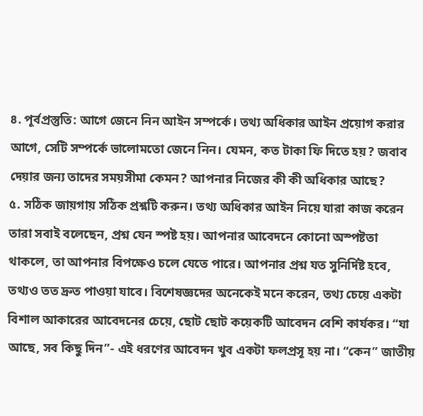৪. পূর্বপ্রস্তুতি: আগে জেনে নিন আইন সম্পর্কে। তথ্য অধিকার আইন প্রয়োগ করার আগে, সেটি সম্পর্কে ভালোমতো জেনে নিন। যেমন, কত টাকা ফি দিতে হয়? জবাব দেয়ার জন্য তাদের সময়সীমা কেমন? আপনার নিজের কী কী অধিকার আছে?
৫. সঠিক জায়গায় সঠিক প্রশ্নটি করুন। তথ্য অধিকার আইন নিয়ে যারা কাজ করেন তারা সবাই বলেছেন, প্রশ্ন যেন স্পষ্ট হয়। আপনার আবেদনে কোনো অস্পষ্টতা থাকলে, তা আপনার বিপক্ষেও চলে যেতে পারে। আপনার প্রশ্ন যত সুনির্দিষ্ট হবে, তথ্যও তত দ্রুত পাওয়া যাবে। বিশেষজ্ঞদের অনেকেই মনে করেন, তথ্য চেয়ে একটা বিশাল আকারের আবেদনের চেয়ে, ছোট ছোট কয়েকটি আবেদন বেশি কার্যকর। “যা আছে, সব কিছু দিন”- এই ধরণের আবেদন খুব একটা ফলপ্রসূ হয় না। “কেন” জাতীয়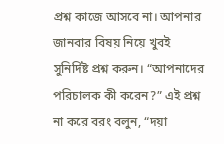প্রশ্ন কাজে আসবে না। আপনার জানবার বিষয় নিয়ে খুবই সুনির্দিষ্ট প্রশ্ন করুন। “আপনাদের পরিচালক কী করেন?” এই প্রশ্ন না করে বরং বলুন, “দয়া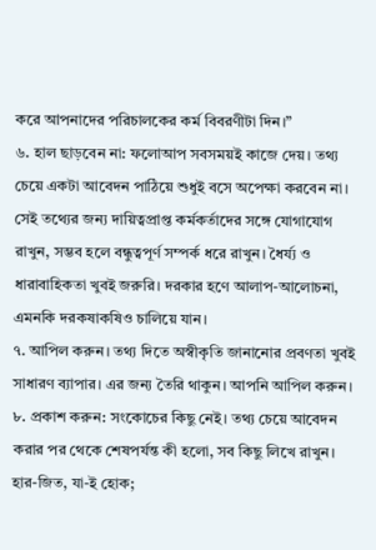করে আপনাদের পরিচালকের কর্ম বিবরণীটা দিন।”
৬. হাল ছাড়বেন না: ফলোআপ সবসময়ই কাজে দেয়। তথ্য চেয়ে একটা আবেদন পাঠিয়ে শুধুই বসে অপেক্ষা করবেন না। সেই তথ্যের জন্য দায়িত্বপ্রাপ্ত কর্মকর্তাদের সঙ্গে যোগাযোগ রাখুন, সম্ভব হলে বন্ধুত্বপূর্ণ সম্পর্ক ধরে রাখুন। ধৈর্য্য ও ধারাবাহিকতা খুবই জরুরি। দরকার হণে আলাপ-আলোচনা, এমনকি দরকষাকষিও চালিয়ে যান।
৭. আপিল করুন। তথ্য দিতে অস্বীকৃতি জানানোর প্রবণতা খুবই সাধারণ ব্যাপার। এর জন্য তৈরি থাকুন। আপনি আপিল করুন।
৮. প্রকাশ করুন: সংকোচের কিছু নেই। তথ্য চেয়ে আবেদন করার পর থেকে শেষপর্যন্ত কী হলো, সব কিছু লিখে রাখুন। হার-জিত, যা-ই হোক;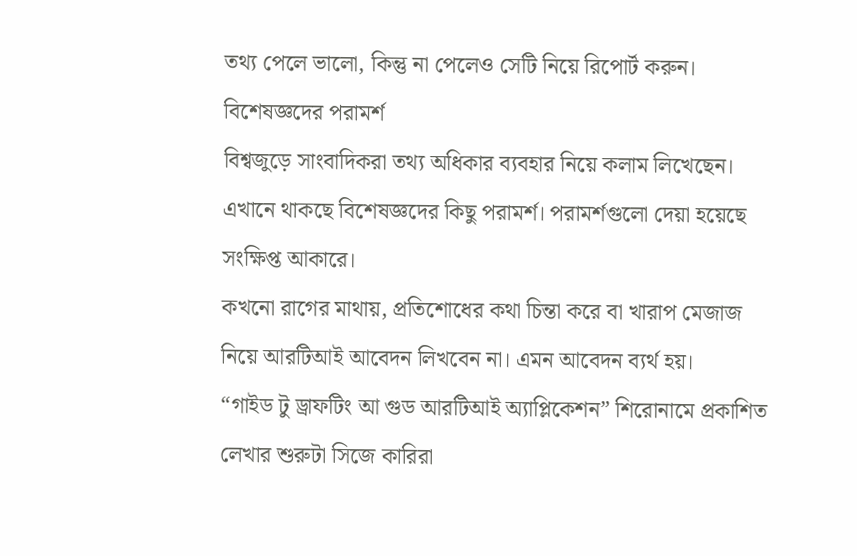তথ্য পেলে ভালো, কিন্তু না পেলেও সেটি নিয়ে রিপোর্ট করুন।
বিশেষজ্ঞদের পরামর্শ
বিশ্বজুড়ে সাংবাদিকরা তথ্য অধিকার ব্যবহার নিয়ে কলাম লিখেছেন। এখানে থাকছে বিশেষজ্ঞদের কিছু পরামর্শ। পরামর্শগুলো দেয়া হয়েছে সংক্ষিপ্ত আকারে।
কখনো রাগের মাথায়, প্রতিশোধের কথা চিন্তা করে বা খারাপ মেজাজ নিয়ে আরটিআই আবেদন লিখবেন না। এমন আবেদন ব্যর্থ হয়।
“গাইড টু ড্রাফটিং আ গুড আরটিআই অ্যাপ্লিকেশন” শিরোনামে প্রকাশিত লেখার শুরুটা সিজে কারিরা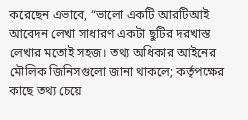করেছেন এভাবে, “ভালো একটি আরটিআই আবেদন লেখা সাধারণ একটা ছুটির দরখাস্ত লেখার মতোই সহজ। তথ্য অধিকার আইনের মৌলিক জিনিসগুলো জানা থাকলে; কর্তৃপক্ষের কাছে তথ্য চেয়ে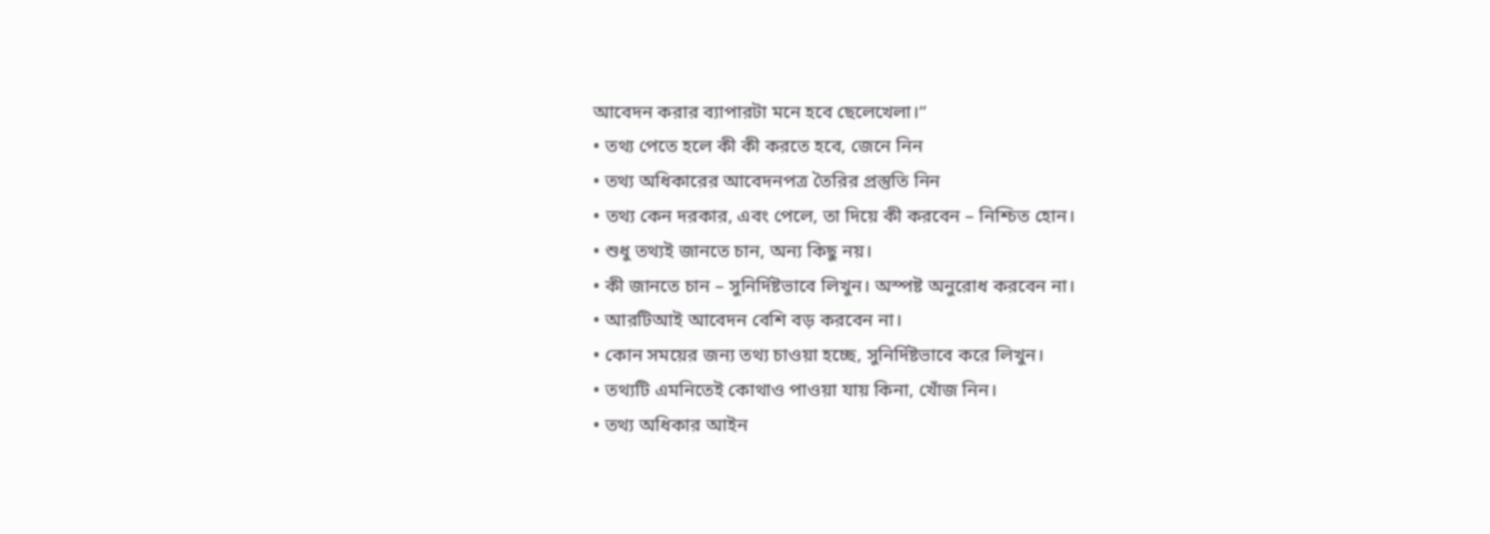আবেদন করার ব্যাপারটা মনে হবে ছেলেখেলা।”
• তথ্য পেতে হলে কী কী করতে হবে, জেনে নিন
• তথ্য অধিকারের আবেদনপত্র তৈরির প্রস্তুতি নিন
• তথ্য কেন দরকার, এবং পেলে, তা দিয়ে কী করবেন – নিশ্চিত হোন।
• শুধু তথ্যই জানতে চান, অন্য কিছু নয়।
• কী জানতে চান – সুনির্দিষ্টভাবে লিখুন। অস্পষ্ট অনুরোধ করবেন না।
• আরটিআই আবেদন বেশি বড় করবেন না।
• কোন সময়ের জন্য তথ্য চাওয়া হচ্ছে, সুনির্দিষ্টভাবে করে লিখুন।
• তথ্যটি এমনিতেই কোথাও পাওয়া যায় কিনা, খোঁজ নিন।
• তথ্য অধিকার আইন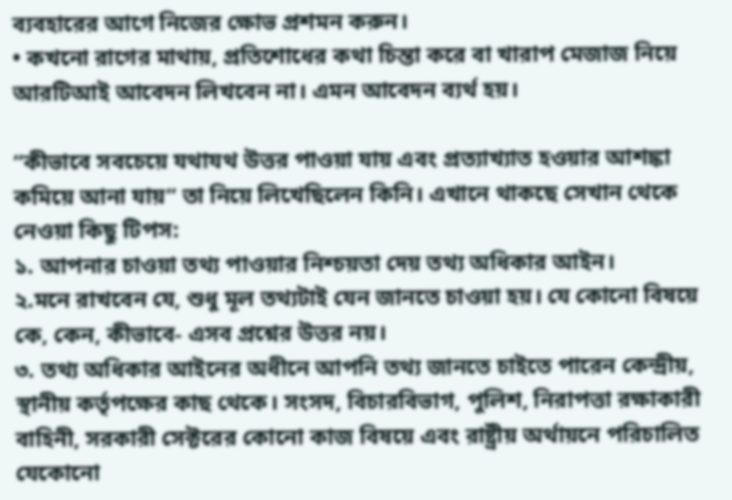ব্যবহারের আগে নিজের ক্ষোভ প্রশমন করুন।
• কখনো রাগের মাথায়, প্রতিশোধের কথা চিন্তা করে বা খারাপ মেজাজ নিয়ে আরটিআই আবেদন লিখবেন না। এমন আবেদন ব্যর্থ হয়।

“কীভাবে সবচেয়ে যথাযথ উত্তর পাওয়া যায় এবং প্রত্যাখ্যাত হওয়ার আশঙ্কা কমিয়ে আনা যায়” তা নিয়ে লিখেছিলেন কিনি। এখানে থাকছে সেখান থেকে নেওয়া কিছু টিপস:
১. আপনার চাওয়া তথ্য পাওয়ার নিশ্চয়তা দেয় তথ্য অধিকার আইন।
২.মনে রাখবেন যে, শুধু মূল তথ্যটাই যেন জানতে চাওয়া হয়। যে কোনো বিষয়ে কে, কেন, কীভাবে- এসব প্রশ্নের উত্তর নয়।
৩. তথ্য অধিকার আইনের অধীনে আপনি তথ্য জানতে চাইতে পারেন কেন্দ্রীয়, স্থানীয় কর্তৃপক্ষের কাছ থেকে। সংসদ, বিচারবিভাগ, পুলিশ, নিরাপত্তা রক্ষাকারী বাহিনী, সরকারী সেক্টরের কোনো কাজ বিষয়ে এবং রাষ্ট্রীয় অর্থায়নে পরিচালিত যেকোনো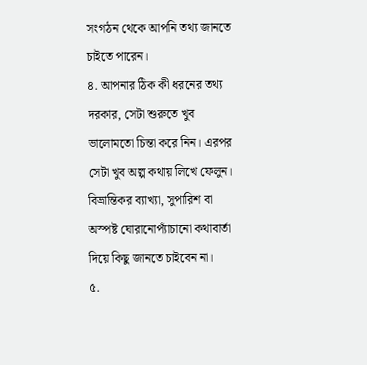সংগঠন থেকে আপনি তথ্য জানতে চাইতে পারেন।
৪. আপনার ঠিক কী ধরনের তথ্য দরকার, সেটা শুরুতে খুব ভালোমতো চিন্তা করে নিন। এরপর সেটা খুব অল্প কথায় লিখে ফেলুন। বিভ্রান্তিকর ব্যাখ্যা, সুপারিশ বা অস্পষ্ট ঘোরানোপ্যাঁচানো কথাবার্তা দিয়ে কিছু জানতে চাইবেন না।
৫.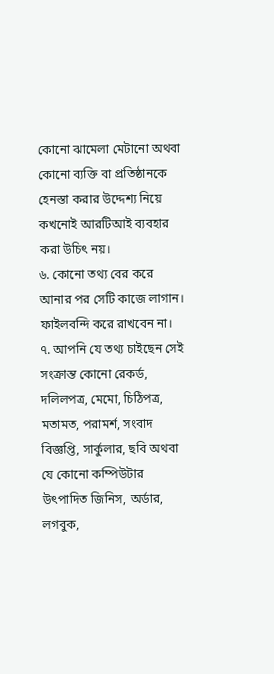কোনো ঝামেলা মেটানো অথবা কোনো ব্যক্তি বা প্রতিষ্ঠানকে হেনস্তা করার উদ্দেশ্য নিয়ে কখনোই আরটিআই ব্যবহার করা উচিৎ নয়।
৬. কোনো তথ্য বের করে আনার পর সেটি কাজে লাগান। ফাইলবন্দি করে রাখবেন না।
৭. আপনি যে তথ্য চাইছেন সেই সংক্রান্ত কোনো রেকর্ড, দলিলপত্র, মেমো, চিঠিপত্র, মতামত, পরামর্শ, সংবাদ বিজ্ঞপ্তি, সার্কুলার, ছবি অথবা যে কোনো কম্পিউটার উৎপাদিত জিনিস, অর্ডার, লগবুক,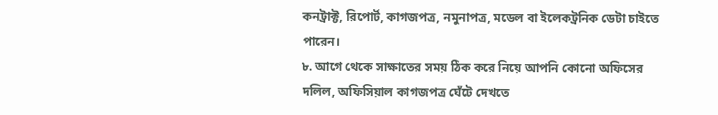কনট্রাক্ট, রিপোর্ট, কাগজপত্র, নমুনাপত্র, মডেল বা ইলেকট্রনিক ডেটা চাইতে পারেন।
৮. আগে থেকে সাক্ষাতের সময় ঠিক করে নিয়ে আপনি কোনো অফিসের দলিল, অফিসিয়াল কাগজপত্র ঘেঁটে দেখতে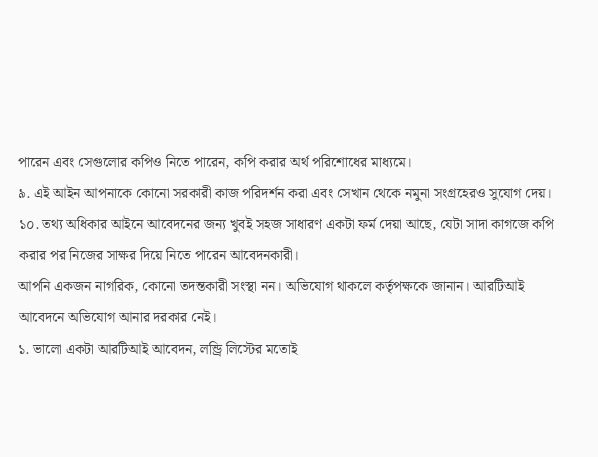পারেন এবং সেগুলোর কপিও নিতে পারেন, কপি করার অর্থ পরিশোধের মাধ্যমে।
৯. এই আইন আপনাকে কোনো সরকারী কাজ পরিদর্শন করা এবং সেখান থেকে নমুনা সংগ্রহেরও সুযোগ দেয়।
১০. তথ্য অধিকার আইনে আবেদনের জন্য খুবই সহজ সাধারণ একটা ফর্ম দেয়া আছে, যেটা সাদা কাগজে কপি করার পর নিজের সাক্ষর দিয়ে নিতে পারেন আবেদনকারী।
আপনি একজন নাগরিক, কোনো তদন্তকারী সংস্থা নন। অভিযোগ থাকলে কর্তৃপক্ষকে জানান। আরটিআই আবেদনে অভিযোগ আনার দরকার নেই।
১. ভালো একটা আরটিআই আবেদন, লন্ড্রি লিস্টের মতোই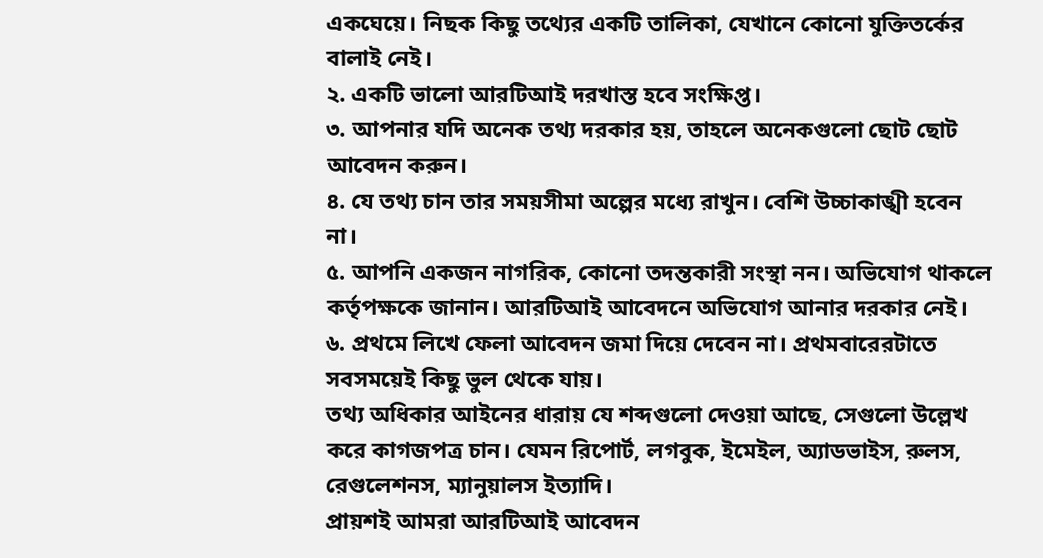একঘেয়ে। নিছক কিছু তথ্যের একটি তালিকা, যেখানে কোনো যুক্তিতর্কের বালাই নেই।
২. একটি ভালো আরটিআই দরখাস্ত হবে সংক্ষিপ্ত।
৩. আপনার যদি অনেক তথ্য দরকার হয়, তাহলে অনেকগুলো ছোট ছোট আবেদন করুন।
৪. যে তথ্য চান তার সময়সীমা অল্পের মধ্যে রাখুন। বেশি উচ্চাকাঙ্খী হবেন না।
৫. আপনি একজন নাগরিক, কোনো তদন্তকারী সংস্থা নন। অভিযোগ থাকলে কর্তৃপক্ষকে জানান। আরটিআই আবেদনে অভিযোগ আনার দরকার নেই।
৬. প্রথমে লিখে ফেলা আবেদন জমা দিয়ে দেবেন না। প্রথমবারেরটাতে সবসময়েই কিছু ভুল থেকে যায়।
তথ্য অধিকার আইনের ধারায় যে শব্দগুলো দেওয়া আছে, সেগুলো উল্লেখ করে কাগজপত্র চান। যেমন রিপোর্ট, লগবুক, ইমেইল, অ্যাডভাইস, রুলস, রেগুলেশনস, ম্যানুয়ালস ইত্যাদি।
প্রায়শই আমরা আরটিআই আবেদন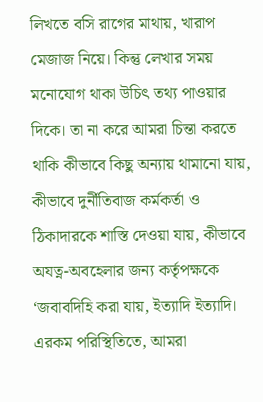লিখতে বসি রাগের মাথায়, খারাপ মেজাজ নিয়ে। কিন্তু লেখার সময় মনোযোগ থাকা উচিৎ তথ্য পাওয়ার দিকে। তা না করে আমরা চিন্তা করতে থাকি কীভাবে কিছু অন্যায় থামানো যায়, কীভাবে দুর্নীতিবাজ কর্মকর্তা ও ঠিকাদারকে শাস্তি দেওয়া যায়, কীভাবে অযত্ন-অবহেলার জন্য কর্তৃপক্ষকে ‘জবাবদিহি করা যায়, ইত্যাদি ইত্যাদি। এরকম পরিস্থিতিতে, আমরা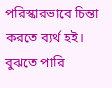পরিস্কারভাবে চিন্তা করতে ব্যর্থ হই। বুঝতে পারি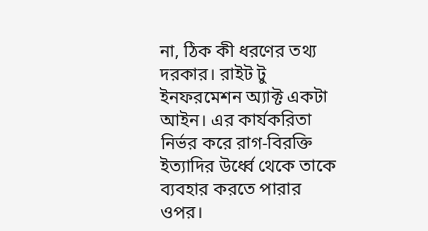না, ঠিক কী ধরণের তথ্য দরকার। রাইট টু ইনফরমেশন অ্যাক্ট একটা আইন। এর কার্যকরিতা নির্ভর করে রাগ-বিরক্তি ইত্যাদির উর্ধ্বে থেকে তাকে ব্যবহার করতে পারার ওপর।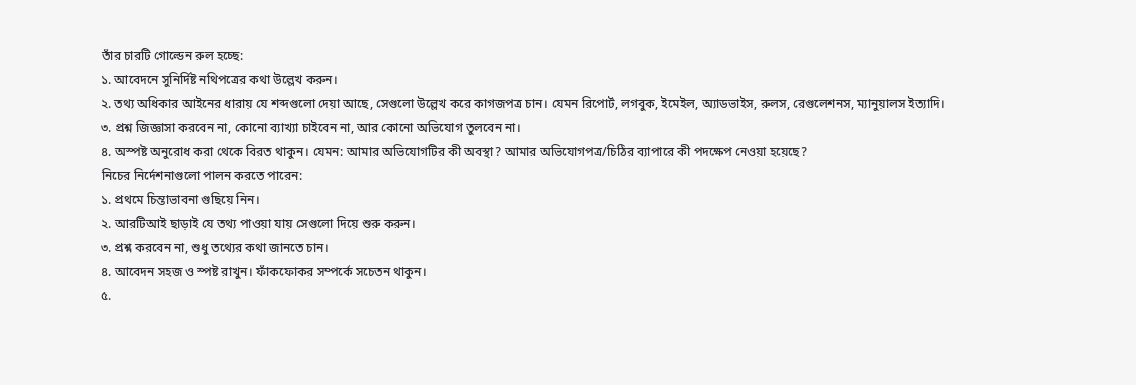তাঁর চারটি গোল্ডেন রুল হচ্ছে:
১. আবেদনে সুনির্দিষ্ট নথিপত্রের কথা উল্লেখ করুন।
২. তথ্য অধিকার আইনের ধারায় যে শব্দগুলো দেয়া আছে, সেগুলো উল্লেখ করে কাগজপত্র চান। যেমন রিপোর্ট, লগবুক, ইমেইল, অ্যাডভাইস, রুলস, রেগুলেশনস, ম্যানুয়ালস ইত্যাদি।
৩. প্রশ্ন জিজ্ঞাসা করবেন না, কোনো ব্যাখ্যা চাইবেন না, আর কোনো অভিযোগ তুলবেন না।
৪. অস্পষ্ট অনুরোধ করা থেকে বিরত থাকুন। যেমন: আমার অভিযোগটির কী অবস্থা? আমার অভিযোগপত্র/চিঠির ব্যাপারে কী পদক্ষেপ নেওয়া হয়েছে?
নিচের নির্দেশনাগুলো পালন করতে পারেন:
১. প্রথমে চিন্তাভাবনা গুছিয়ে নিন।
২. আরটিআই ছাড়াই যে তথ্য পাওয়া যায় সেগুলো দিয়ে শুরু করুন।
৩. প্রশ্ন করবেন না, শুধু তথ্যের কথা জানতে চান।
৪. আবেদন সহজ ও স্পষ্ট রাখুন। ফাঁকফোকর সম্পর্কে সচেতন থাকুন।
৫.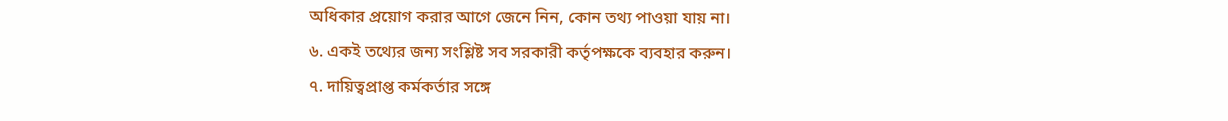অধিকার প্রয়োগ করার আগে জেনে নিন, কোন তথ্য পাওয়া যায় না।
৬. একই তথ্যের জন্য সংশ্লিষ্ট সব সরকারী কর্তৃপক্ষকে ব্যবহার করুন।
৭. দায়িত্বপ্রাপ্ত কর্মকর্তার সঙ্গে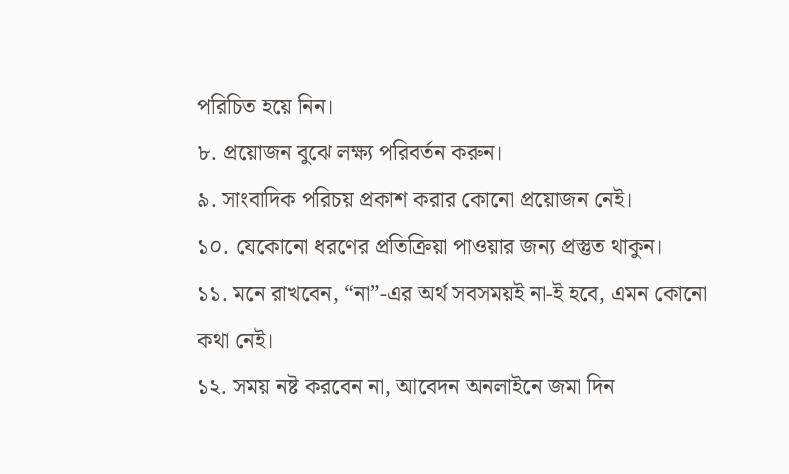পরিচিত হয়ে নিন।
৮. প্রয়োজন বুঝে লক্ষ্য পরিবর্তন করুন।
৯. সাংবাদিক পরিচয় প্রকাশ করার কোনো প্রয়োজন নেই।
১০. যেকোনো ধরণের প্রতিক্রিয়া পাওয়ার জন্য প্রস্তুত থাকুন।
১১. মনে রাখবেন, “না”-এর অর্থ সবসময়ই না-ই হবে, এমন কোনো কথা নেই।
১২. সময় নষ্ট করবেন না, আবেদন অনলাইনে জমা দিন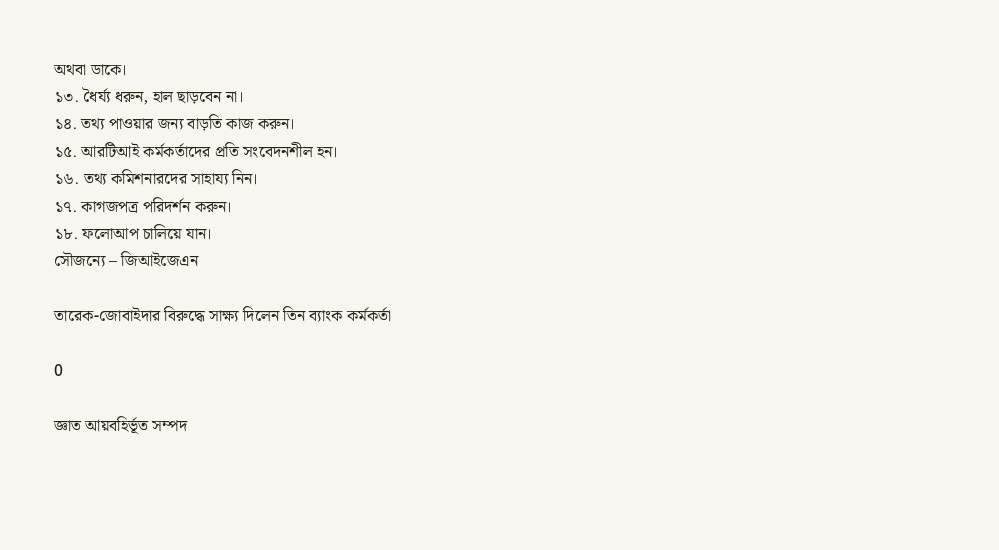অথবা ডাকে।
১৩. ধৈর্য্য ধরুন, হাল ছাড়বেন না।
১৪. তথ্য পাওয়ার জন্য বাড়তি কাজ করুন।
১৫. আরটিআই কর্মকর্তাদের প্রতি সংবেদনশীল হন।
১৬. তথ্য কমিশনারদের সাহায্য নিন।
১৭. কাগজপত্র পরিদর্শন করুন।
১৮. ফলোআপ চালিয়ে যান।
সৌজন্যে – জিআইজেএন

তারেক-জোবাইদার বিরুদ্ধে সাক্ষ্য দিলেন তিন ব্যাংক কর্মকর্তা

0

জ্ঞাত আয়বহির্ভূত সম্পদ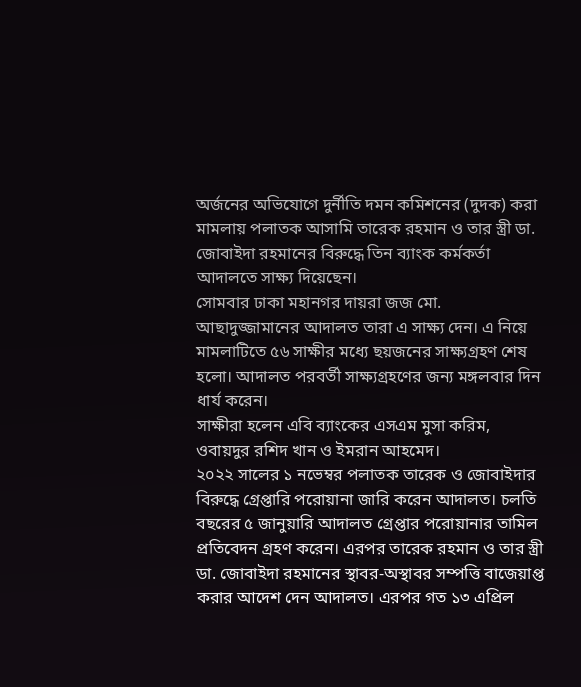অর্জনের অভিযোগে দুর্নীতি দমন কমিশনের (দুদক) করা মামলায় পলাতক আসামি তারেক রহমান ও তার স্ত্রী ডা. জোবাইদা রহমানের বিরুদ্ধে তিন ব্যাংক কর্মকর্তা আদালতে সাক্ষ্য দিয়েছেন।
সোমবার ঢাকা মহানগর দায়রা জজ মো. আছাদুজ্জামানের আদালত তারা এ সাক্ষ্য দেন। এ নিয়ে মামলাটিতে ৫৬ সাক্ষীর মধ্যে ছয়জনের সাক্ষ্যগ্রহণ শেষ হলো। আদালত পরবর্তী সাক্ষ্যগ্রহণের জন্য মঙ্গলবার দিন ধার্য করেন।
সাক্ষীরা হলেন এবি ব্যাংকের এসএম মুসা করিম, ওবায়দুর রশিদ খান ও ইমরান আহমেদ।
২০২২ সালের ১ নভেম্বর পলাতক তারেক ও জোবাইদার বিরুদ্ধে গ্রেপ্তারি পরোয়ানা জারি করেন আদালত। চলতি বছরের ৫ জানুয়ারি আদালত গ্রেপ্তার পরোয়ানার তামিল প্রতিবেদন গ্রহণ করেন। এরপর তারেক রহমান ও তার স্ত্রী ডা. জোবাইদা রহমানের স্থাবর-অস্থাবর সম্পত্তি বাজেয়াপ্ত করার আদেশ দেন আদালত। এরপর গত ১৩ এপ্রিল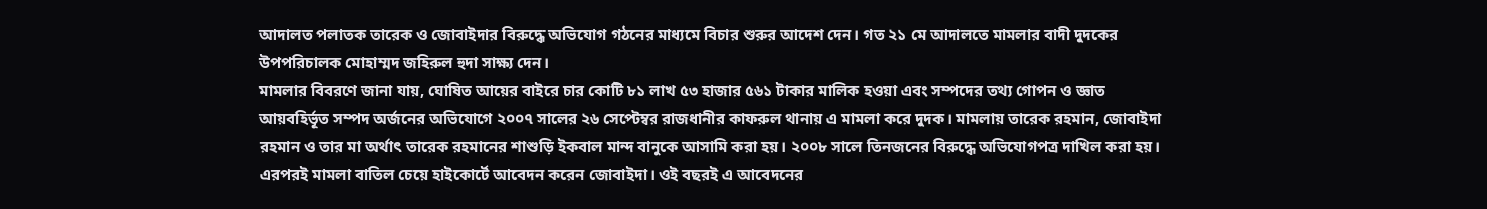আদালত পলাতক তারেক ও জোবাইদার বিরুদ্ধে অভিযোগ গঠনের মাধ্যমে বিচার শুরুর আদেশ দেন। গত ২১ মে আদালতে মামলার বাদী দুদকের উপপরিচালক মোহাম্মদ জহিরুল হুদা সাক্ষ্য দেন।
মামলার বিবরণে জানা যায়, ঘোষিত আয়ের বাইরে চার কোটি ৮১ লাখ ৫৩ হাজার ৫৬১ টাকার মালিক হওয়া এবং সম্পদের তথ্য গোপন ও জ্ঞাত আয়বহির্ভূত সম্পদ অর্জনের অভিযোগে ২০০৭ সালের ২৬ সেপ্টেম্বর রাজধানীর কাফরুল থানায় এ মামলা করে দুদক। মামলায় তারেক রহমান, জোবাইদা রহমান ও তার মা অর্থাৎ তারেক রহমানের শাশুড়ি ইকবাল মান্দ বানুকে আসামি করা হয়। ২০০৮ সালে তিনজনের বিরুদ্ধে অভিযোগপত্র দাখিল করা হয়। এরপরই মামলা বাতিল চেয়ে হাইকোর্টে আবেদন করেন জোবাইদা। ওই বছরই এ আবেদনের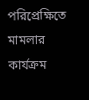পরিপ্রেক্ষিতে মামলার কার্যক্রম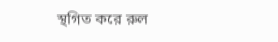স্থগিত করে রুল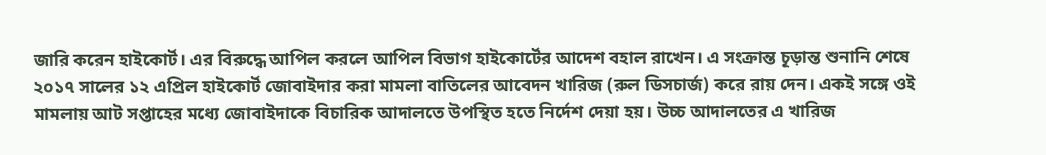জারি করেন হাইকোর্ট। এর বিরুদ্ধে আপিল করলে আপিল বিভাগ হাইকোর্টের আদেশ বহাল রাখেন। এ সংক্রান্ত চূড়ান্ত শুনানি শেষে ২০১৭ সালের ১২ এপ্রিল হাইকোর্ট জোবাইদার করা মামলা বাতিলের আবেদন খারিজ (রুল ডিসচার্জ) করে রায় দেন। একই সঙ্গে ওই মামলায় আট সপ্তাহের মধ্যে জোবাইদাকে বিচারিক আদালতে উপস্থিত হতে নির্দেশ দেয়া হয়। উচ্চ আদালতের এ খারিজ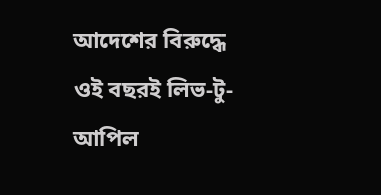আদেশের বিরুদ্ধে ওই বছরই লিভ-টু-আপিল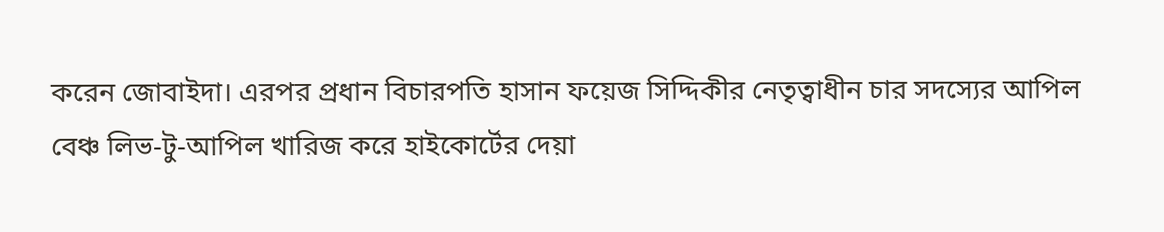করেন জোবাইদা। এরপর প্রধান বিচারপতি হাসান ফয়েজ সিদ্দিকীর নেতৃত্বাধীন চার সদস্যের আপিল বেঞ্চ লিভ-টু-আপিল খারিজ করে হাইকোর্টের দেয়া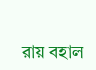রায় বহাল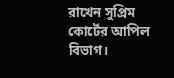রাখেন সুপ্রিম কোর্টের আপিল বিভাগ।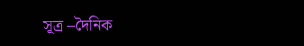সূত্র –দৈনিক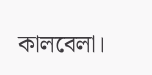কালবেলা।